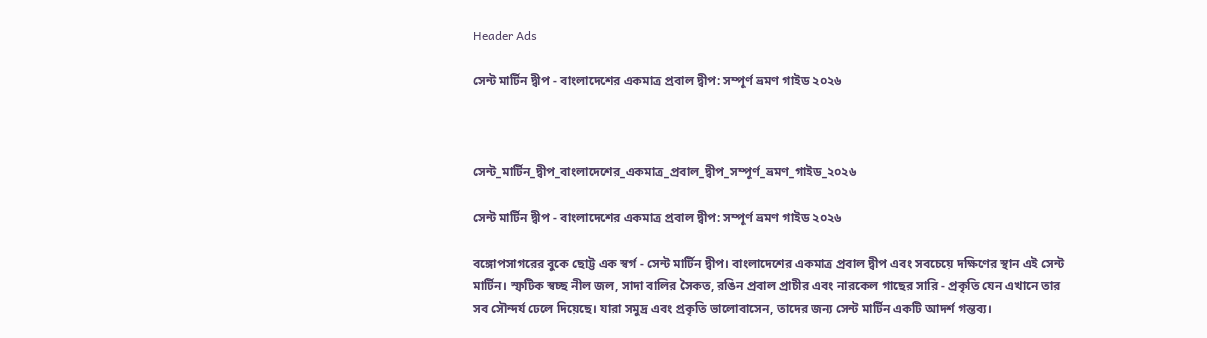Header Ads

সেন্ট মার্টিন দ্বীপ - বাংলাদেশের একমাত্র প্রবাল দ্বীপ: সম্পূর্ণ ভ্রমণ গাইড ২০২৬



সেন্ট_মার্টিন_দ্বীপ_বাংলাদেশের_একমাত্র_প্রবাল_দ্বীপ_সম্পূর্ণ_ভ্রমণ_গাইড_২০২৬

সেন্ট মার্টিন দ্বীপ - বাংলাদেশের একমাত্র প্রবাল দ্বীপ: সম্পূর্ণ ভ্রমণ গাইড ২০২৬

বঙ্গোপসাগরের বুকে ছোট্ট এক স্বর্গ - সেন্ট মার্টিন দ্বীপ। বাংলাদেশের একমাত্র প্রবাল দ্বীপ এবং সবচেয়ে দক্ষিণের স্থান এই সেন্ট মার্টিন। স্ফটিক স্বচ্ছ নীল জল, সাদা বালির সৈকত, রঙিন প্রবাল প্রাচীর এবং নারকেল গাছের সারি - প্রকৃতি যেন এখানে তার সব সৌন্দর্য ঢেলে দিয়েছে। যারা সমুদ্র এবং প্রকৃতি ভালোবাসেন, তাদের জন্য সেন্ট মার্টিন একটি আদর্শ গন্তব্য।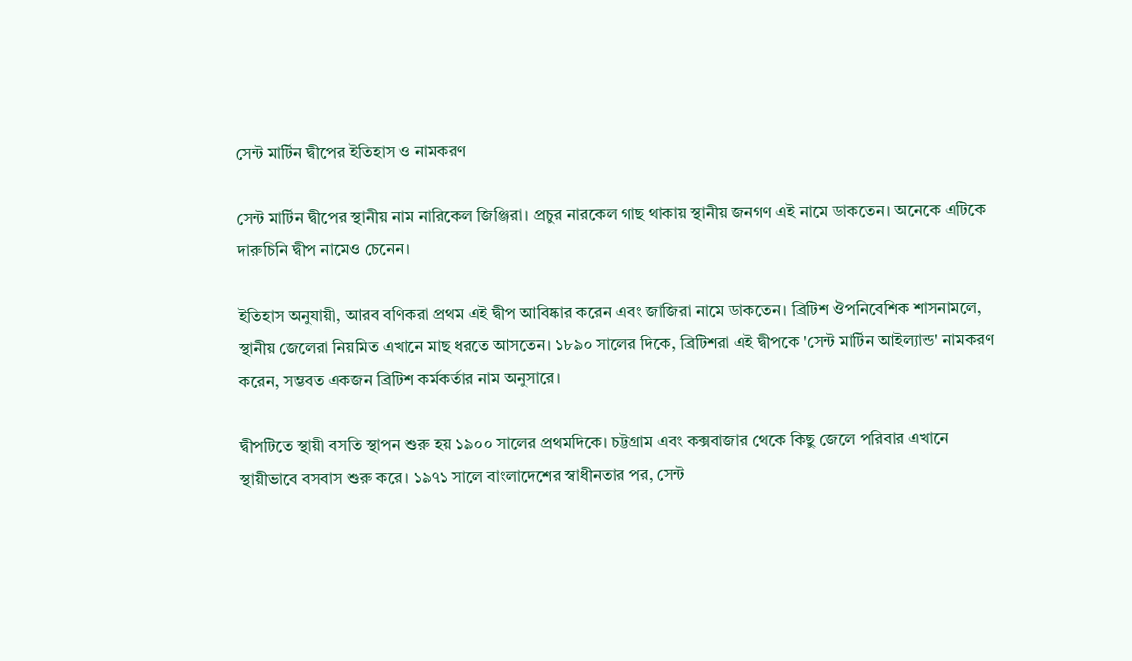সেন্ট মার্টিন দ্বীপের ইতিহাস ও নামকরণ

সেন্ট মার্টিন দ্বীপের স্থানীয় নাম নারিকেল জিঞ্জিরা। প্রচুর নারকেল গাছ থাকায় স্থানীয় জনগণ এই নামে ডাকতেন। অনেকে এটিকে দারুচিনি দ্বীপ নামেও চেনেন।

ইতিহাস অনুযায়ী, আরব বণিকরা প্রথম এই দ্বীপ আবিষ্কার করেন এবং জাজিরা নামে ডাকতেন। ব্রিটিশ ঔপনিবেশিক শাসনামলে, স্থানীয় জেলেরা নিয়মিত এখানে মাছ ধরতে আসতেন। ১৮৯০ সালের দিকে, ব্রিটিশরা এই দ্বীপকে 'সেন্ট মার্টিন আইল্যান্ড' নামকরণ করেন, সম্ভবত একজন ব্রিটিশ কর্মকর্তার নাম অনুসারে।

দ্বীপটিতে স্থায়ী বসতি স্থাপন শুরু হয় ১৯০০ সালের প্রথমদিকে। চট্টগ্রাম এবং কক্সবাজার থেকে কিছু জেলে পরিবার এখানে স্থায়ীভাবে বসবাস শুরু করে। ১৯৭১ সালে বাংলাদেশের স্বাধীনতার পর, সেন্ট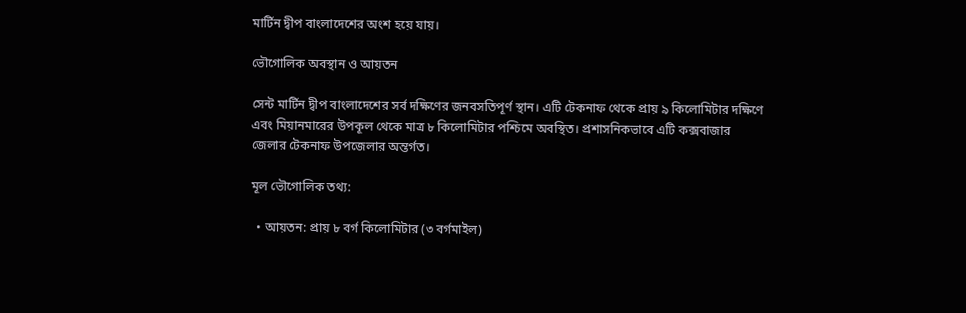মার্টিন দ্বীপ বাংলাদেশের অংশ হয়ে যায়।

ভৌগোলিক অবস্থান ও আয়তন

সেন্ট মার্টিন দ্বীপ বাংলাদেশের সর্ব দক্ষিণের জনবসতিপূর্ণ স্থান। এটি টেকনাফ থেকে প্রায় ৯ কিলোমিটার দক্ষিণে এবং মিয়ানমারের উপকূল থেকে মাত্র ৮ কিলোমিটার পশ্চিমে অবস্থিত। প্রশাসনিকভাবে এটি কক্সবাজার জেলার টেকনাফ উপজেলার অন্তর্গত।

মূল ভৌগোলিক তথ্য:

  • আয়তন: প্রায় ৮ বর্গ কিলোমিটার (৩ বর্গমাইল)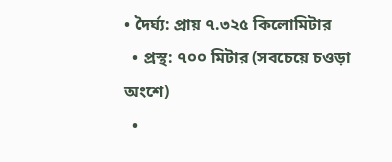• দৈর্ঘ্য: প্রায় ৭.৩২৫ কিলোমিটার
  • প্রস্থ: ৭০০ মিটার (সবচেয়ে চওড়া অংশে)
  •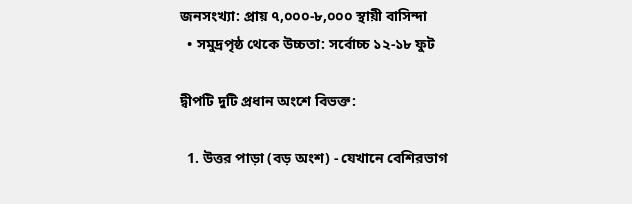জনসংখ্যা: প্রায় ৭,০০০-৮,০০০ স্থায়ী বাসিন্দা
  • সমুদ্রপৃষ্ঠ থেকে উচ্চতা: সর্বোচ্চ ১২-১৮ ফুট

দ্বীপটি দুটি প্রধান অংশে বিভক্ত:

  1. উত্তর পাড়া (বড় অংশ) - যেখানে বেশিরভাগ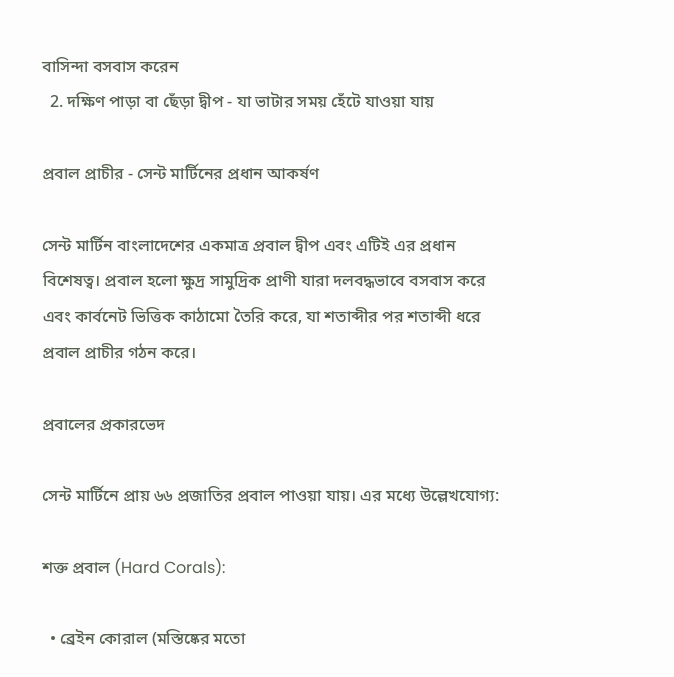বাসিন্দা বসবাস করেন
  2. দক্ষিণ পাড়া বা ছেঁড়া দ্বীপ - যা ভাটার সময় হেঁটে যাওয়া যায়

প্রবাল প্রাচীর - সেন্ট মার্টিনের প্রধান আকর্ষণ

সেন্ট মার্টিন বাংলাদেশের একমাত্র প্রবাল দ্বীপ এবং এটিই এর প্রধান বিশেষত্ব। প্রবাল হলো ক্ষুদ্র সামুদ্রিক প্রাণী যারা দলবদ্ধভাবে বসবাস করে এবং কার্বনেট ভিত্তিক কাঠামো তৈরি করে, যা শতাব্দীর পর শতাব্দী ধরে প্রবাল প্রাচীর গঠন করে।

প্রবালের প্রকারভেদ

সেন্ট মার্টিনে প্রায় ৬৬ প্রজাতির প্রবাল পাওয়া যায়। এর মধ্যে উল্লেখযোগ্য:

শক্ত প্রবাল (Hard Corals):

  • ব্রেইন কোরাল (মস্তিষ্কের মতো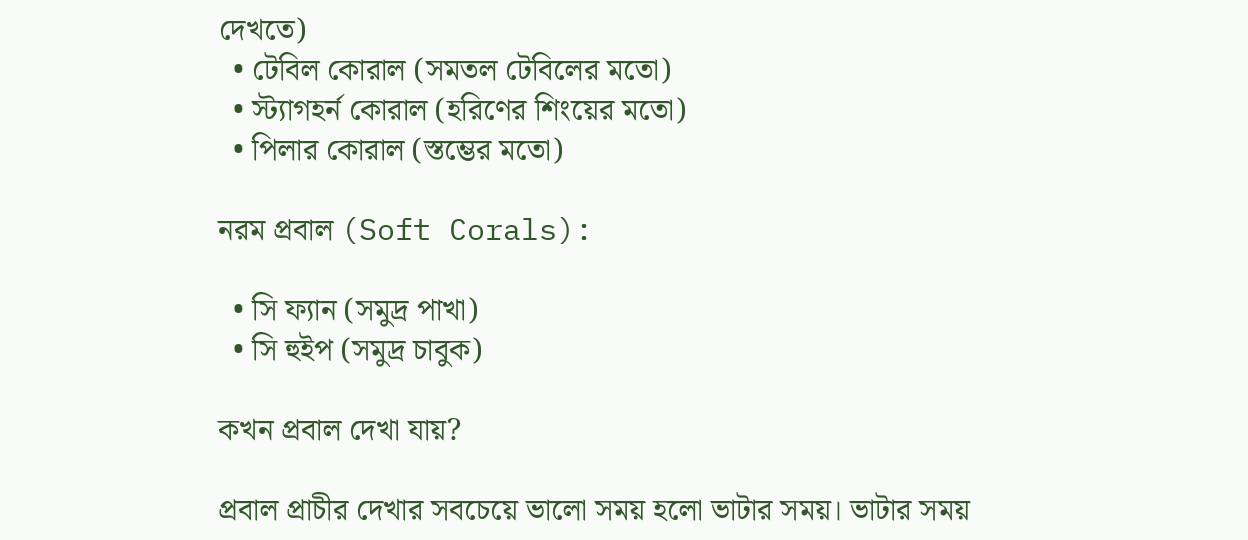দেখতে)
  • টেবিল কোরাল (সমতল টেবিলের মতো)
  • স্ট্যাগহর্ন কোরাল (হরিণের শিংয়ের মতো)
  • পিলার কোরাল (স্তম্ভের মতো)

নরম প্রবাল (Soft Corals):

  • সি ফ্যান (সমুদ্র পাখা)
  • সি হুইপ (সমুদ্র চাবুক)

কখন প্রবাল দেখা যায়?

প্রবাল প্রাচীর দেখার সবচেয়ে ভালো সময় হলো ভাটার সময়। ভাটার সময়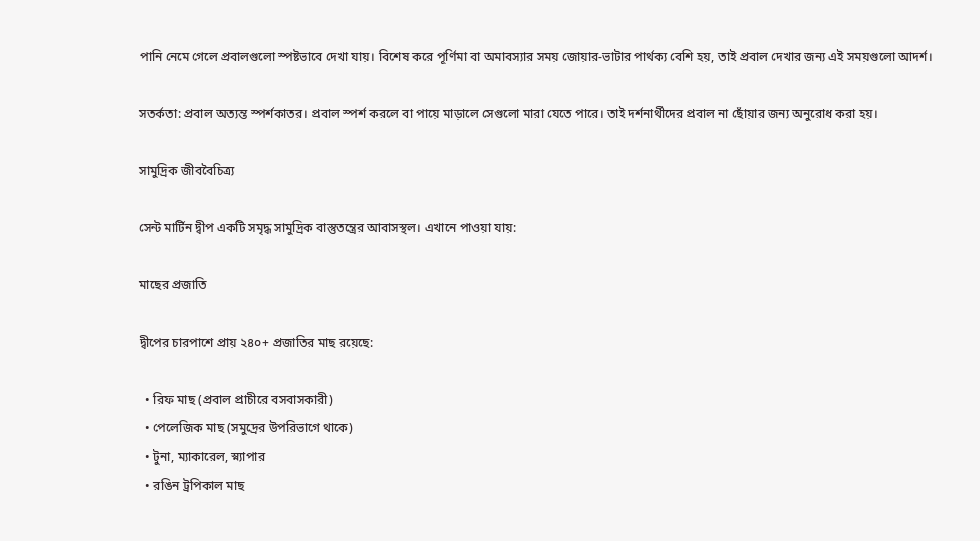পানি নেমে গেলে প্রবালগুলো স্পষ্টভাবে দেখা যায়। বিশেষ করে পূর্ণিমা বা অমাবস্যার সময় জোয়ার-ভাটার পার্থক্য বেশি হয়, তাই প্রবাল দেখার জন্য এই সময়গুলো আদর্শ।

সতর্কতা: প্রবাল অত্যন্ত স্পর্শকাতর। প্রবাল স্পর্শ করলে বা পায়ে মাড়ালে সেগুলো মারা যেতে পারে। তাই দর্শনার্থীদের প্রবাল না ছোঁয়ার জন্য অনুরোধ করা হয়।

সামুদ্রিক জীববৈচিত্র্য

সেন্ট মার্টিন দ্বীপ একটি সমৃদ্ধ সামুদ্রিক বাস্তুতন্ত্রের আবাসস্থল। এখানে পাওয়া যায়:

মাছের প্রজাতি

দ্বীপের চারপাশে প্রায় ২৪০+ প্রজাতির মাছ রয়েছে:

  • রিফ মাছ (প্রবাল প্রাচীরে বসবাসকারী)
  • পেলেজিক মাছ (সমুদ্রের উপরিভাগে থাকে)
  • টুনা, ম্যাকারেল, স্ন্যাপার
  • রঙিন ট্রপিকাল মাছ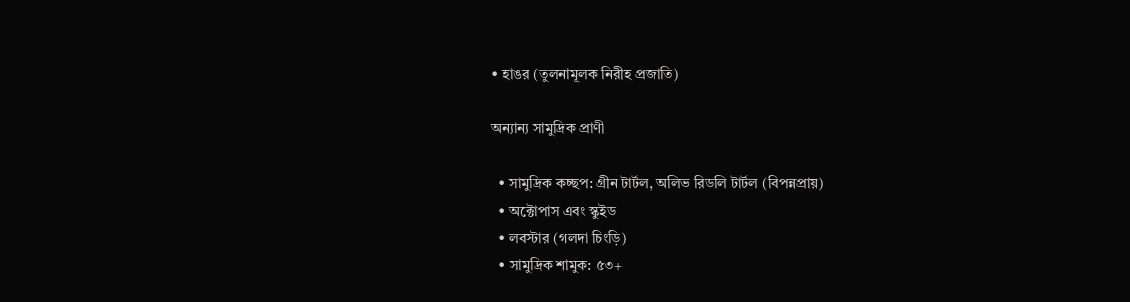• হাঙর (তুলনামূলক নিরীহ প্রজাতি)

অন্যান্য সামুদ্রিক প্রাণী

  • সামুদ্রিক কচ্ছপ: গ্রীন টার্টল, অলিভ রিডলি টার্টল (বিপন্নপ্রায়)
  • অক্টোপাস এবং স্কুইড
  • লবস্টার (গলদা চিংড়ি)
  • সামুদ্রিক শামুক: ৫৩+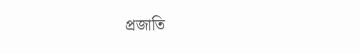প্রজাতি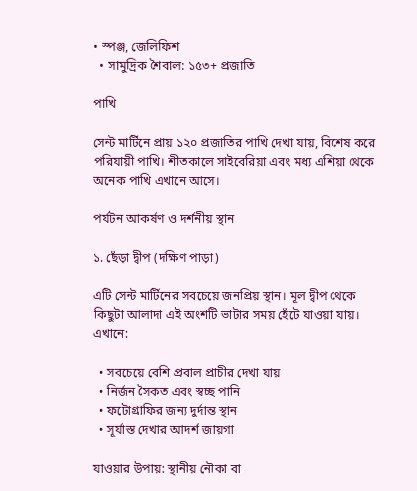• স্পঞ্জ, জেলিফিশ
  • সামুদ্রিক শৈবাল: ১৫৩+ প্রজাতি

পাখি

সেন্ট মার্টিনে প্রায় ১২০ প্রজাতির পাখি দেখা যায়, বিশেষ করে পরিযায়ী পাখি। শীতকালে সাইবেরিয়া এবং মধ্য এশিয়া থেকে অনেক পাখি এখানে আসে।

পর্যটন আকর্ষণ ও দর্শনীয় স্থান

১. ছেঁড়া দ্বীপ (দক্ষিণ পাড়া)

এটি সেন্ট মার্টিনের সবচেয়ে জনপ্রিয় স্থান। মূল দ্বীপ থেকে কিছুটা আলাদা এই অংশটি ভাটার সময় হেঁটে যাওয়া যায়। এখানে:

  • সবচেয়ে বেশি প্রবাল প্রাচীর দেখা যায়
  • নির্জন সৈকত এবং স্বচ্ছ পানি
  • ফটোগ্রাফির জন্য দুর্দান্ত স্থান
  • সূর্যাস্ত দেখার আদর্শ জায়গা

যাওয়ার উপায়: স্থানীয় নৌকা বা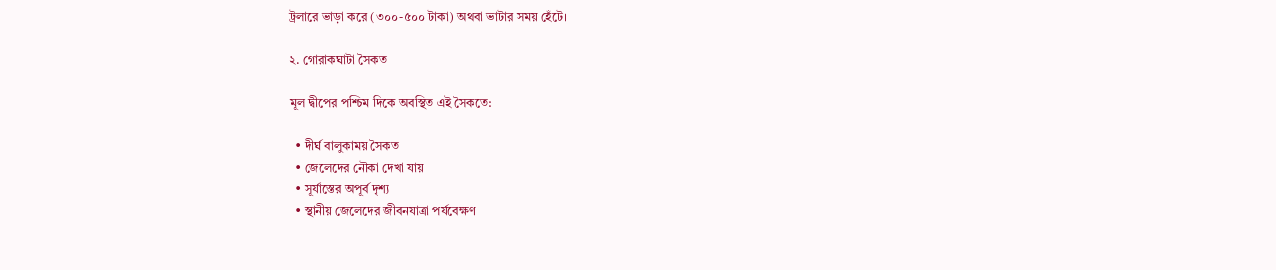ট্রলারে ভাড়া করে (৩০০-৫০০ টাকা) অথবা ভাটার সময় হেঁটে।

২. গোরাকঘাটা সৈকত

মূল দ্বীপের পশ্চিম দিকে অবস্থিত এই সৈকতে:

  • দীর্ঘ বালুকাময় সৈকত
  • জেলেদের নৌকা দেখা যায়
  • সূর্যাস্তের অপূর্ব দৃশ্য
  • স্থানীয় জেলেদের জীবনযাত্রা পর্যবেক্ষণ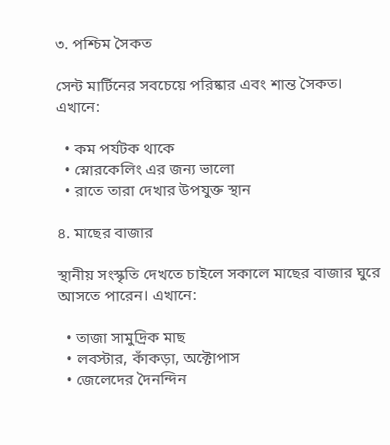৩. পশ্চিম সৈকত

সেন্ট মার্টিনের সবচেয়ে পরিষ্কার এবং শান্ত সৈকত। এখানে:

  • কম পর্যটক থাকে
  • স্নোরকেলিং এর জন্য ভালো
  • রাতে তারা দেখার উপযুক্ত স্থান

৪. মাছের বাজার

স্থানীয় সংস্কৃতি দেখতে চাইলে সকালে মাছের বাজার ঘুরে আসতে পারেন। এখানে:

  • তাজা সামুদ্রিক মাছ
  • লবস্টার, কাঁকড়া, অক্টোপাস
  • জেলেদের দৈনন্দিন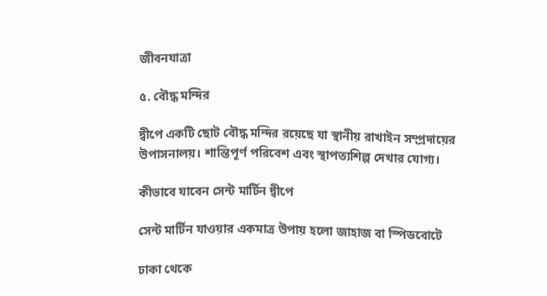জীবনযাত্রা

৫. বৌদ্ধ মন্দির

দ্বীপে একটি ছোট বৌদ্ধ মন্দির রয়েছে যা স্থানীয় রাখাইন সম্প্রদায়ের উপাসনালয়। শান্তিপূর্ণ পরিবেশ এবং স্থাপত্যশিল্প দেখার যোগ্য।

কীভাবে যাবেন সেন্ট মার্টিন দ্বীপে

সেন্ট মার্টিন যাওয়ার একমাত্র উপায় হলো জাহাজ বা স্পিডবোটে

ঢাকা থেকে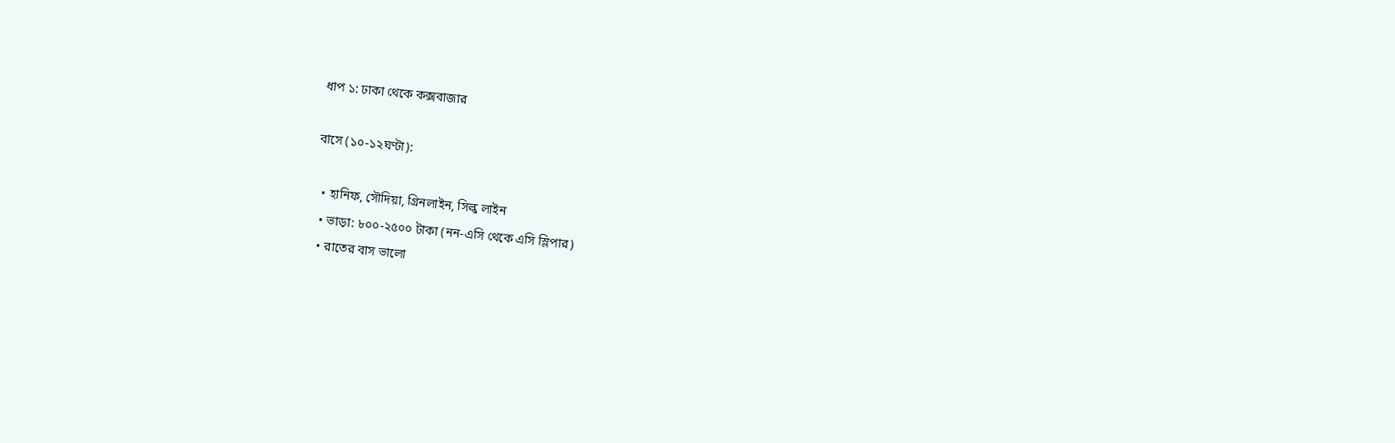ধাপ ১: ঢাকা থেকে কক্সবাজার

বাসে (১০-১২ঘণ্টা):

  • হানিফ, সৌদিয়া, গ্রিনলাইন, সিল্ক লাইন
  • ভাড়া: ৮০০-২৫০০ টাকা (নন-এসি থেকে এসি স্লিপার)
  • রাতের বাস ভালো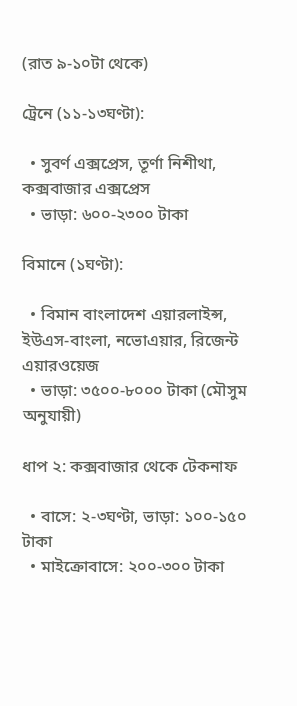(রাত ৯-১০টা থেকে)

ট্রেনে (১১-১৩ঘণ্টা):

  • সুবর্ণ এক্সপ্রেস, তূর্ণা নিশীথা, কক্সবাজার এক্সপ্রেস
  • ভাড়া: ৬০০-২৩০০ টাকা

বিমানে (১ঘণ্টা):

  • বিমান বাংলাদেশ এয়ারলাইন্স, ইউএস-বাংলা, নভোএয়ার, রিজেন্ট এয়ারওয়েজ
  • ভাড়া: ৩৫০০-৮০০০ টাকা (মৌসুম অনুযায়ী)

ধাপ ২: কক্সবাজার থেকে টেকনাফ

  • বাসে: ২-৩ঘণ্টা, ভাড়া: ১০০-১৫০ টাকা
  • মাইক্রোবাসে: ২০০-৩০০ টাকা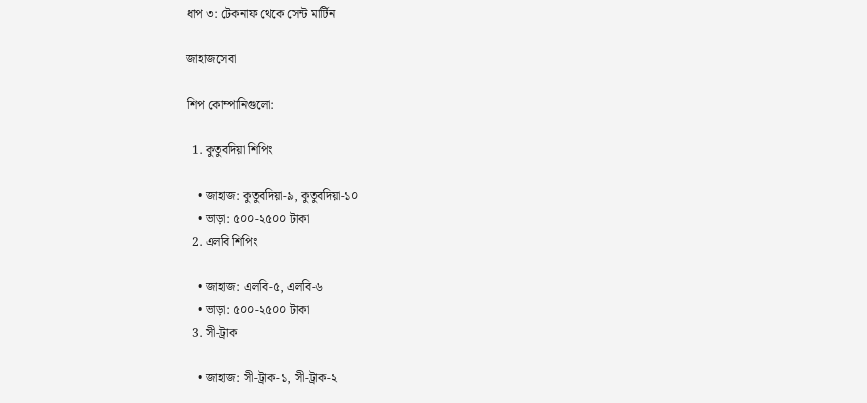ধাপ ৩: টেকনাফ থেকে সেন্ট মার্টিন

জাহাজসেবা

শিপ কোম্পানিগুলো:

  1. কুতুবদিয়া শিপিং

    • জাহাজ: কুতুবদিয়া-৯, কুতুবদিয়া-১০
    • ভাড়া: ৫০০-২৫০০ টাকা
  2. এলবি শিপিং

    • জাহাজ: এলবি-৫, এলবি-৬
    • ভাড়া: ৫০০-২৫০০ টাকা
  3. সী-ট্রাক

    • জাহাজ: সী-ট্রাক-১, সী-ট্রাক-২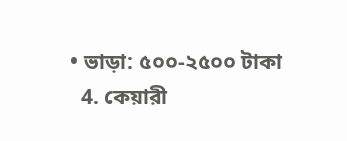• ভাড়া: ৫০০-২৫০০ টাকা
  4. কেয়ারী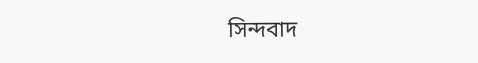সিন্দবাদ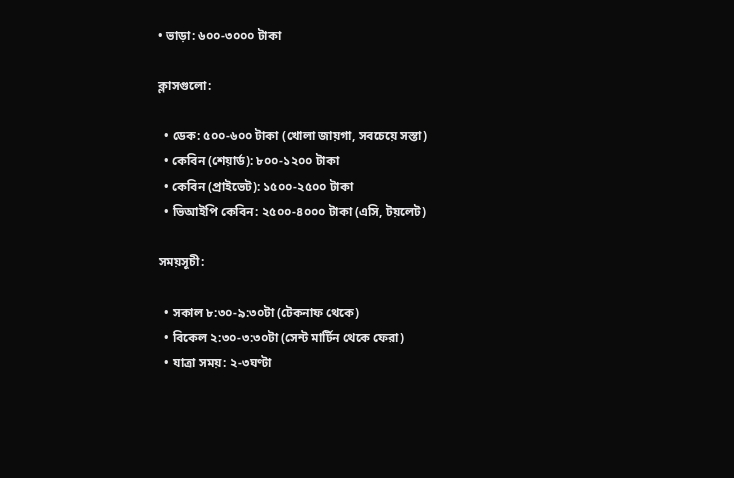• ভাড়া: ৬০০-৩০০০ টাকা

ক্লাসগুলো:

  • ডেক: ৫০০-৬০০ টাকা (খোলা জায়গা, সবচেয়ে সস্তা)
  • কেবিন (শেয়ার্ড): ৮০০-১২০০ টাকা
  • কেবিন (প্রাইভেট): ১৫০০-২৫০০ টাকা
  • ভিআইপি কেবিন: ২৫০০-৪০০০ টাকা (এসি, টয়লেট)

সময়সূচী:

  • সকাল ৮:৩০-৯:৩০টা (টেকনাফ থেকে)
  • বিকেল ২:৩০-৩:৩০টা (সেন্ট মার্টিন থেকে ফেরা)
  • যাত্রা সময়: ২-৩ঘণ্টা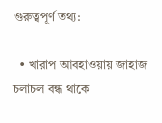গুরুত্বপূর্ণ তথ্য:

  • খারাপ আবহাওয়ায় জাহাজ চলাচল বন্ধ থাকে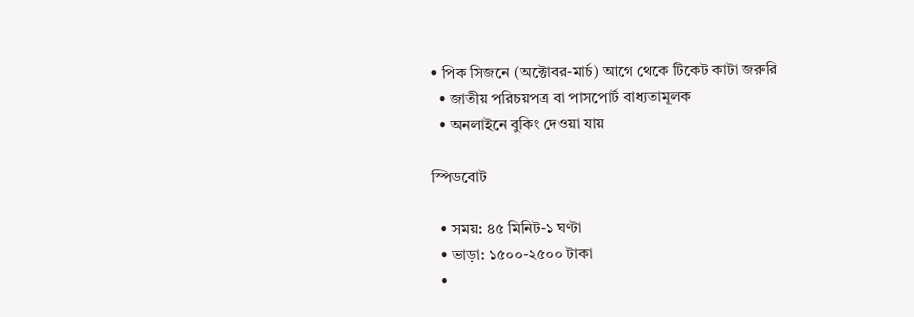• পিক সিজনে (অক্টোবর-মার্চ) আগে থেকে টিকেট কাটা জরুরি
  • জাতীয় পরিচয়পত্র বা পাসপোর্ট বাধ্যতামূলক
  • অনলাইনে বুকিং দেওয়া যায়

স্পিডবোট

  • সময়: ৪৫ মিনিট-১ ঘণ্টা
  • ভাড়া: ১৫০০-২৫০০ টাকা
  •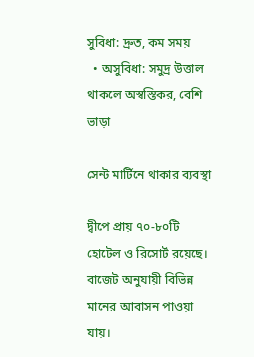সুবিধা: দ্রুত, কম সময়
  • অসুবিধা: সমুদ্র উত্তাল থাকলে অস্বস্তিকর, বেশি ভাড়া

সেন্ট মার্টিনে থাকার ব্যবস্থা

দ্বীপে প্রায় ৭০-৮০টি হোটেল ও রিসোর্ট রয়েছে। বাজেট অনুযায়ী বিভিন্ন মানের আবাসন পাওয়া যায়।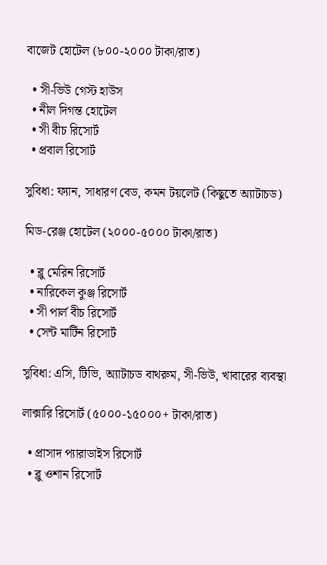বাজেট হোটেল (৮০০-২০০০ টাকা/রাত)

  • সী-ভিউ গেস্ট হাউস
  • নীল দিগন্ত হোটেল
  • সী বীচ রিসোর্ট
  • প্রবাল রিসোর্ট

সুবিধা: ফ্যান, সাধারণ বেড, কমন টয়লেট (কিছুতে অ্যাটাচড)

মিড-রেঞ্জ হোটেল (২০০০-৫০০০ টাকা/রাত)

  • ব্লু মেরিন রিসোর্ট
  • নারিকেল কুঞ্জ রিসোর্ট
  • সী পার্ল বীচ রিসোর্ট
  • সেন্ট মার্টিন রিসোর্ট

সুবিধা: এসি, টিভি, অ্যাটাচড বাথরুম, সী-ভিউ, খাবারের ব্যবস্থা

লাক্সারি রিসোর্ট (৫০০০-১৫০০০+ টাকা/রাত)

  • প্রাসাদ প্যারাডাইস রিসোর্ট
  • ব্লু ওশান রিসোর্ট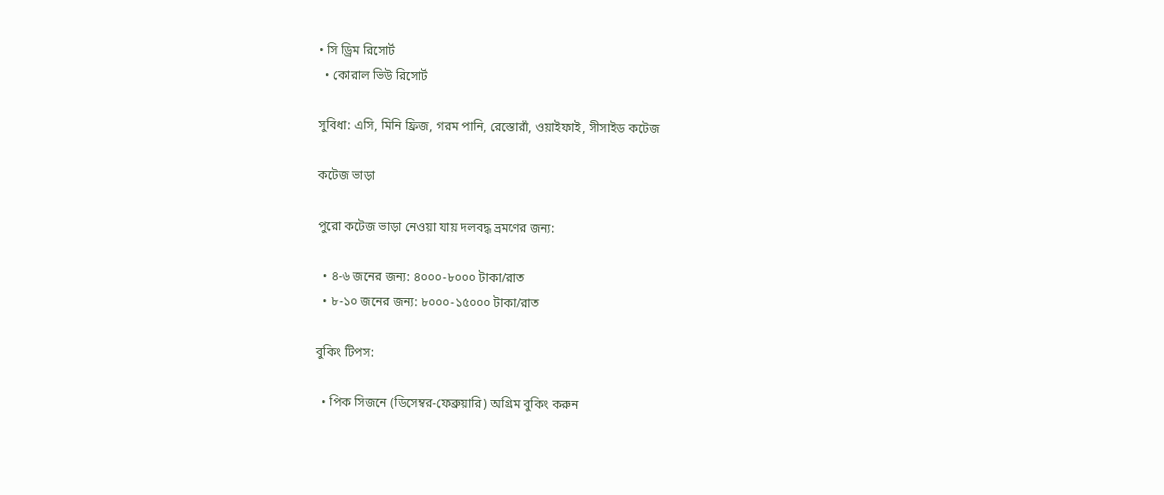• সি ড্রিম রিসোর্ট
  • কোরাল ভিউ রিসোর্ট

সুবিধা: এসি, মিনি ফ্রিজ, গরম পানি, রেস্তোরাঁ, ওয়াইফাই, সীসাইড কটেজ

কটেজ ভাড়া

পুরো কটেজ ভাড়া নেওয়া যায় দলবদ্ধ ভ্রমণের জন্য:

  • ৪-৬ জনের জন্য: ৪০০০-৮০০০ টাকা/রাত
  • ৮-১০ জনের জন্য: ৮০০০-১৫০০০ টাকা/রাত

বুকিং টিপস:

  • পিক সিজনে (ডিসেম্বর-ফেব্রুয়ারি) অগ্রিম বুকিং করুন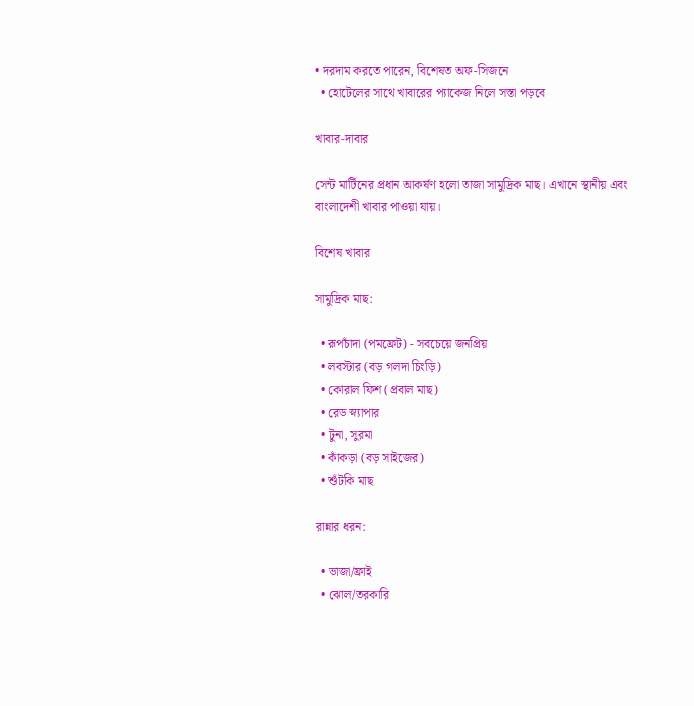• দরদাম করতে পারেন, বিশেষত অফ-সিজনে
  • হোটেলের সাথে খাবারের প্যাকেজ নিলে সস্তা পড়বে

খাবার-দাবার

সেন্ট মার্টিনের প্রধান আকর্ষণ হলো তাজা সামুদ্রিক মাছ। এখানে স্থানীয় এবং বাংলাদেশী খাবার পাওয়া যায়।

বিশেষ খাবার

সামুদ্রিক মাছ:

  • রূপচাঁদা (পমফ্রেট) - সবচেয়ে জনপ্রিয়
  • লবস্টার (বড় গলদা চিংড়ি)
  • কোরাল ফিশ (প্রবাল মাছ)
  • রেড স্ন্যাপার
  • টুনা, সুরমা
  • কাঁকড়া (বড় সাইজের)
  • শুঁটকি মাছ

রান্নার ধরন:

  • ভাজা/ফ্রাই
  • ঝোল/তরকারি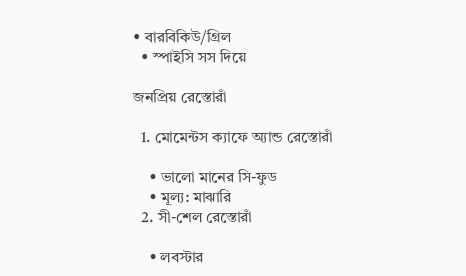• বারবিকিউ/গ্রিল
  • স্পাইসি সস দিয়ে

জনপ্রিয় রেস্তোরাঁ

  1. মোমেন্টস ক্যাফে অ্যান্ড রেস্তোরাঁ

    • ভালো মানের সি-ফুড
    • মূল্য: মাঝারি
  2. সী-শেল রেস্তোরাঁ

    • লবস্টার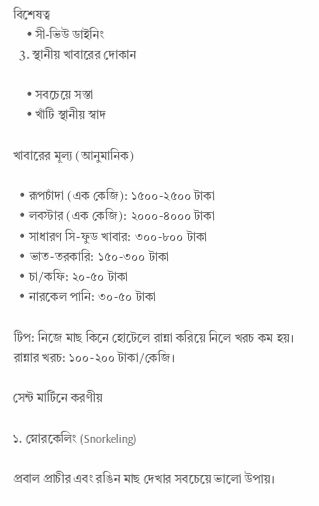বিশেষত্ব
    • সী-ভিউ ডাইনিং
  3. স্থানীয় খাবারের দোকান

    • সবচেয়ে সস্তা
    • খাঁটি স্থানীয় স্বাদ

খাবারের মূল্য (আনুমানিক)

  • রূপচাঁদা (এক কেজি): ১৫০০-২৫০০ টাকা
  • লবস্টার (এক কেজি): ২০০০-৪০০০ টাকা
  • সাধারণ সি-ফুড খাবার: ৩০০-৮০০ টাকা
  • ভাত-তরকারি: ১৫০-৩০০ টাকা
  • চা/কফি: ২০-৫০ টাকা
  • নারকেল পানি: ৩০-৫০ টাকা

টিপ: নিজে মাছ কিনে হোটেলে রান্না করিয়ে নিলে খরচ কম হয়। রান্নার খরচ: ১০০-২০০ টাকা/কেজি।

সেন্ট মার্টিনে করণীয়

১. স্নোরকেলিং (Snorkeling)

প্রবাল প্রাচীর এবং রঙিন মাছ দেখার সবচেয়ে ভালো উপায়।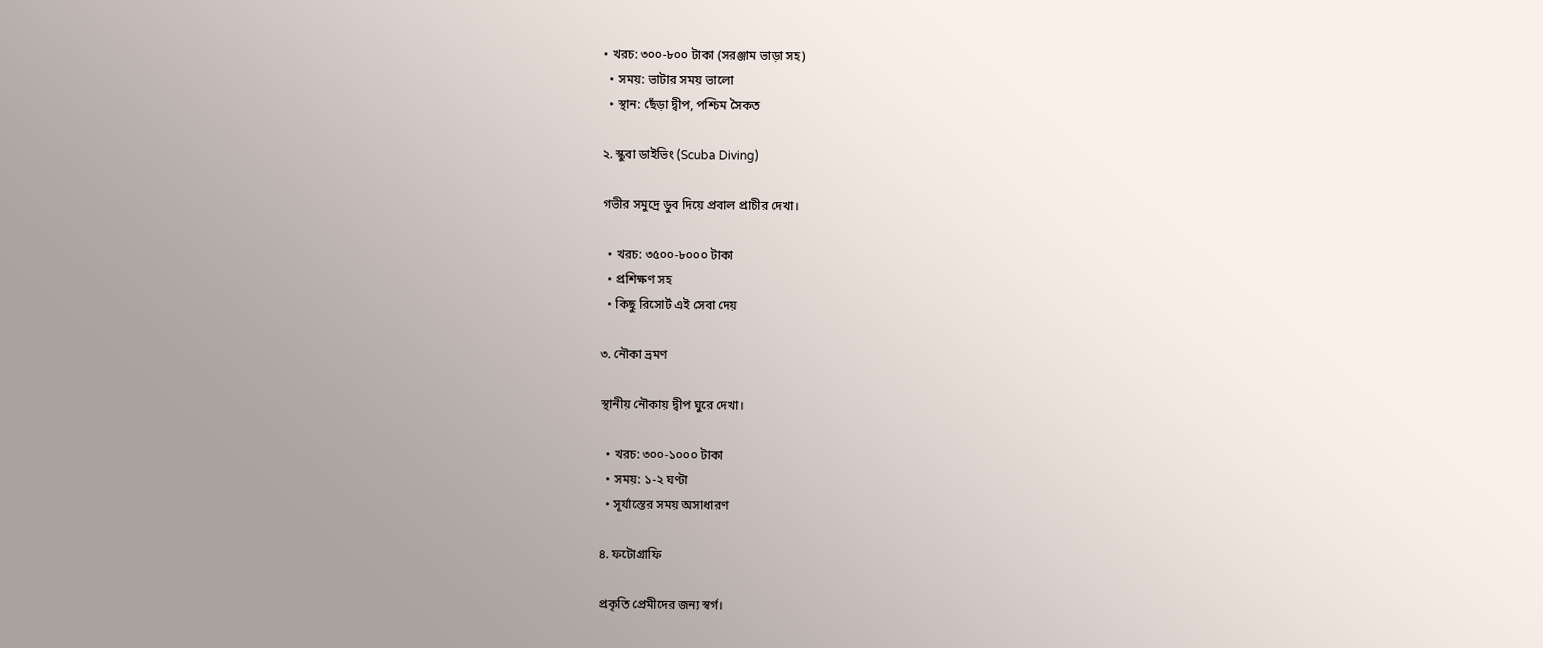• খরচ: ৩০০-৮০০ টাকা (সরঞ্জাম ভাড়া সহ)
  • সময়: ভাটার সময় ভালো
  • স্থান: ছেঁড়া দ্বীপ, পশ্চিম সৈকত

২. স্কুবা ডাইভিং (Scuba Diving)

গভীর সমুদ্রে ডুব দিয়ে প্রবাল প্রাচীর দেখা।

  • খরচ: ৩৫০০-৮০০০ টাকা
  • প্রশিক্ষণ সহ
  • কিছু রিসোর্ট এই সেবা দেয়

৩. নৌকা ভ্রমণ

স্থানীয় নৌকায় দ্বীপ ঘুরে দেখা।

  • খরচ: ৩০০-১০০০ টাকা
  • সময়: ১-২ ঘণ্টা
  • সূর্যাস্তের সময় অসাধারণ

৪. ফটোগ্রাফি

প্রকৃতি প্রেমীদের জন্য স্বর্গ।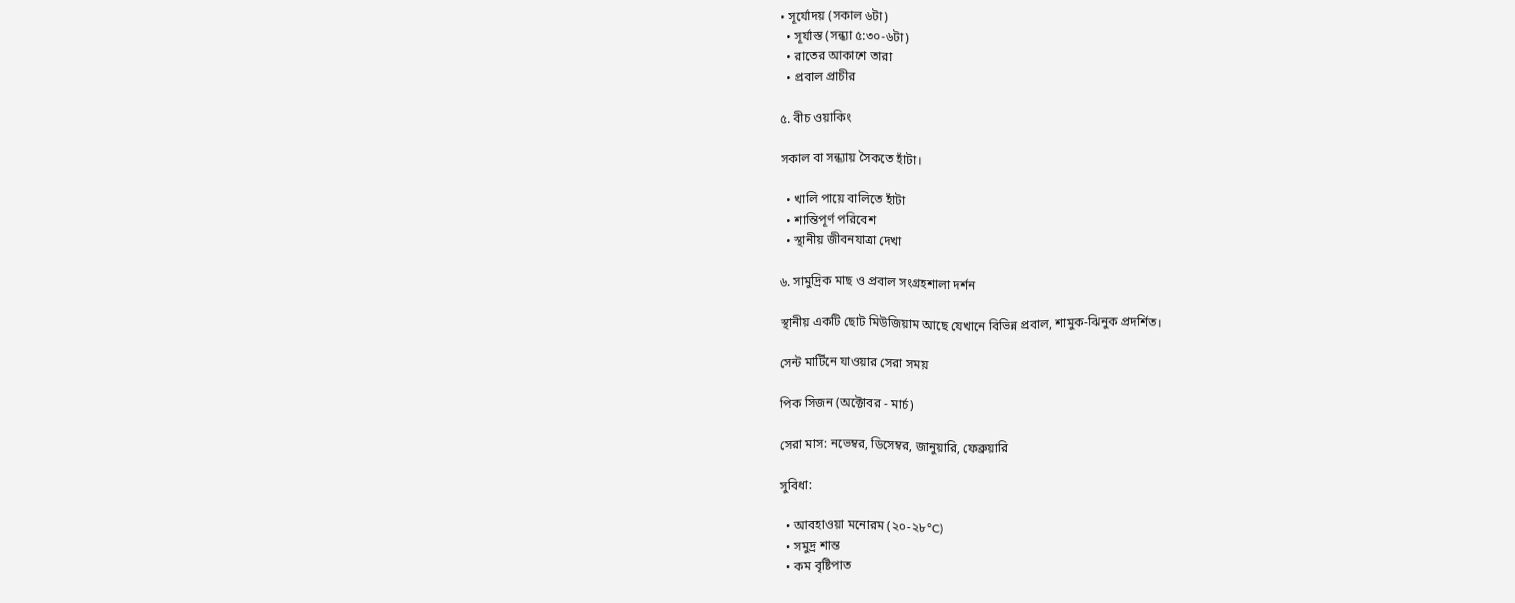• সূর্যোদয় (সকাল ৬টা)
  • সূর্যাস্ত (সন্ধ্যা ৫:৩০-৬টা)
  • রাতের আকাশে তারা
  • প্রবাল প্রাচীর

৫. বীচ ওয়াকিং

সকাল বা সন্ধ্যায় সৈকতে হাঁটা।

  • খালি পায়ে বালিতে হাঁটা
  • শান্তিপূর্ণ পরিবেশ
  • স্থানীয় জীবনযাত্রা দেখা

৬. সামুদ্রিক মাছ ও প্রবাল সংগ্রহশালা দর্শন

স্থানীয় একটি ছোট মিউজিয়াম আছে যেখানে বিভিন্ন প্রবাল, শামুক-ঝিনুক প্রদর্শিত।

সেন্ট মার্টিনে যাওয়ার সেরা সময়

পিক সিজন (অক্টোবর - মার্চ)

সেরা মাস: নভেম্বর, ডিসেম্বর, জানুয়ারি, ফেব্রুয়ারি

সুবিধা:

  • আবহাওয়া মনোরম (২০-২৮°C)
  • সমুদ্র শান্ত
  • কম বৃষ্টিপাত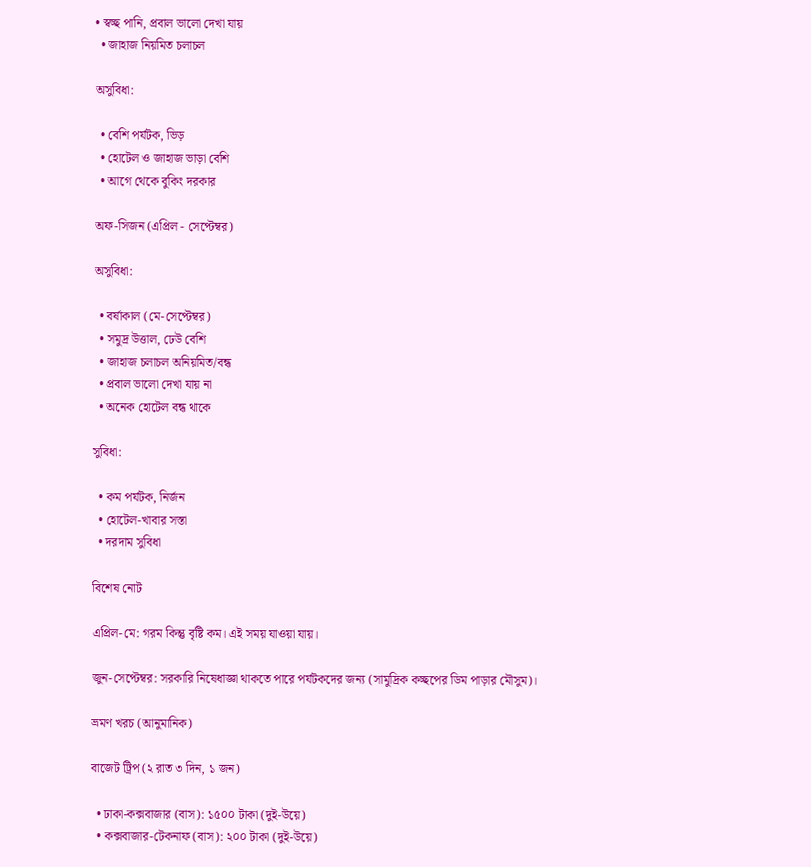• স্বচ্ছ পানি, প্রবাল ভালো দেখা যায়
  • জাহাজ নিয়মিত চলাচল

অসুবিধা:

  • বেশি পর্যটক, ভিড়
  • হোটেল ও জাহাজ ভাড়া বেশি
  • আগে থেকে বুকিং দরকার

অফ-সিজন (এপ্রিল - সেপ্টেম্বর)

অসুবিধা:

  • বর্ষাকাল (মে-সেপ্টেম্বর)
  • সমুদ্র উত্তাল, ঢেউ বেশি
  • জাহাজ চলাচল অনিয়মিত/বন্ধ
  • প্রবাল ভালো দেখা যায় না
  • অনেক হোটেল বন্ধ থাকে

সুবিধা:

  • কম পর্যটক, নির্জন
  • হোটেল-খাবার সস্তা
  • দরদাম সুবিধা

বিশেষ নোট

এপ্রিল-মে: গরম কিন্তু বৃষ্টি কম। এই সময় যাওয়া যায়।

জুন-সেপ্টেম্বর: সরকারি নিষেধাজ্ঞা থাকতে পারে পর্যটকদের জন্য (সামুদ্রিক কচ্ছপের ডিম পাড়ার মৌসুম)।

ভ্রমণ খরচ (আনুমানিক)

বাজেট ট্রিপ (২ রাত ৩ দিন, ১ জন)

  • ঢাকা-কক্সবাজার (বাস): ১৫০০ টাকা (দুই-উয়ে)
  • কক্সবাজার-টেকনাফ (বাস): ২০০ টাকা (দুই-উয়ে)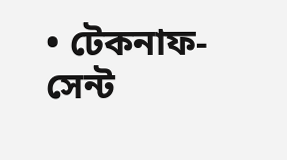• টেকনাফ-সেন্ট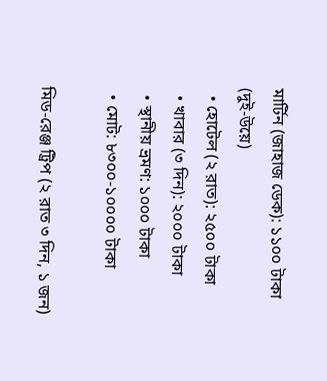মার্টিন (জাহাজ ডেক): ১১০০ টাকা (দুই-উয়ে)
  • হোটেল (২ রাত): ২৫০০ টাকা
  • খাবার (৩ দিন): ২০০০ টাকা
  • স্থানীয় ভ্রমণ: ১০০০ টাকা
  • মোট: ৮৩০০-১০০০০ টাকা

মিড-রেঞ্জ ট্রিপ (২ রাত ৩ দিন, ১ জন)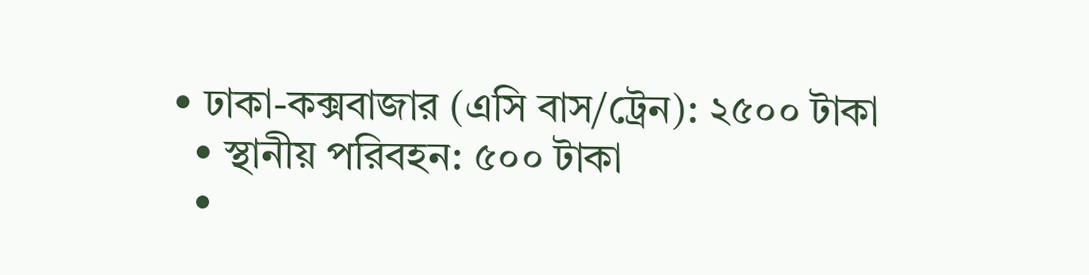• ঢাকা-কক্সবাজার (এসি বাস/ট্রেন): ২৫০০ টাকা
  • স্থানীয় পরিবহন: ৫০০ টাকা
  •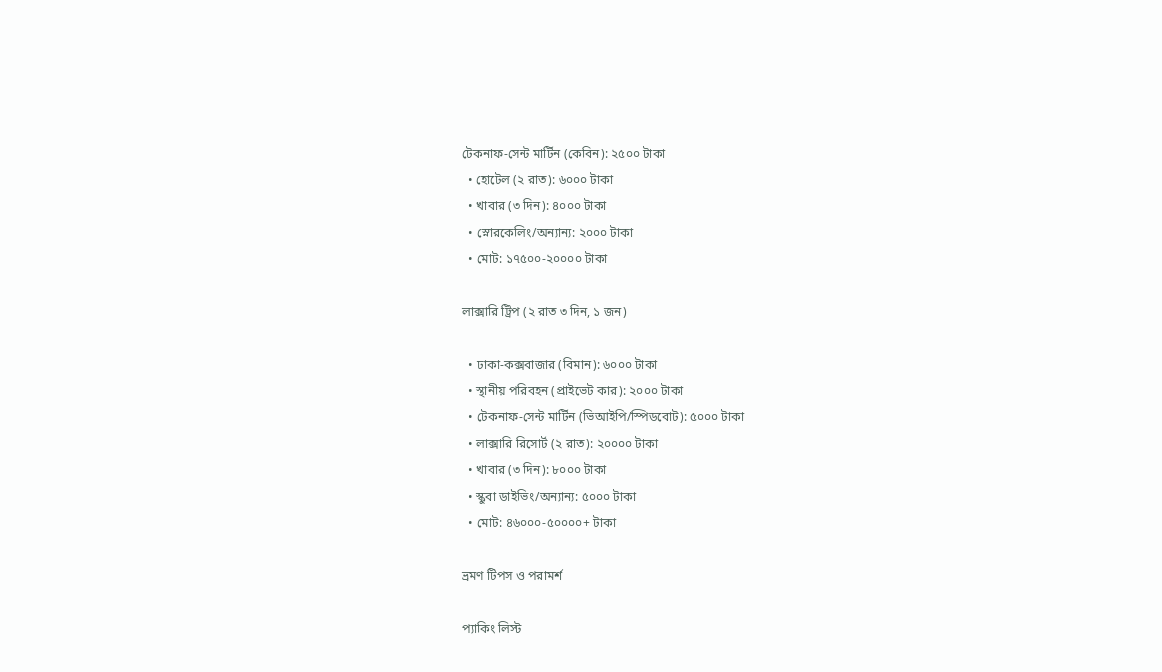টেকনাফ-সেন্ট মার্টিন (কেবিন): ২৫০০ টাকা
  • হোটেল (২ রাত): ৬০০০ টাকা
  • খাবার (৩ দিন): ৪০০০ টাকা
  • স্নোরকেলিং/অন্যান্য: ২০০০ টাকা
  • মোট: ১৭৫০০-২০০০০ টাকা

লাক্সারি ট্রিপ (২ রাত ৩ দিন, ১ জন)

  • ঢাকা-কক্সবাজার (বিমান): ৬০০০ টাকা
  • স্থানীয় পরিবহন (প্রাইভেট কার): ২০০০ টাকা
  • টেকনাফ-সেন্ট মার্টিন (ভিআইপি/স্পিডবোট): ৫০০০ টাকা
  • লাক্সারি রিসোর্ট (২ রাত): ২০০০০ টাকা
  • খাবার (৩ দিন): ৮০০০ টাকা
  • স্কুবা ডাইভিং/অন্যান্য: ৫০০০ টাকা
  • মোট: ৪৬০০০-৫০০০০+ টাকা

ভ্রমণ টিপস ও পরামর্শ

প্যাকিং লিস্ট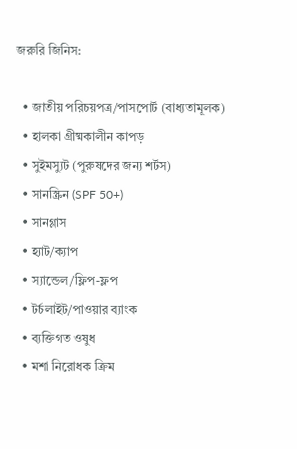জরুরি জিনিস:

  • জাতীয় পরিচয়পত্র/পাসপোর্ট (বাধ্যতামূলক)
  • হালকা গ্রীষ্মকালীন কাপড়
  • সুইমস্যুট (পুরুষদের জন্য শর্টস)
  • সানস্ক্রিন (SPF 50+)
  • সানগ্লাস
  • হ্যাট/ক্যাপ
  • স্যান্ডেল/ফ্লিপ-ফ্লপ
  • টর্চলাইট/পাওয়ার ব্যাংক
  • ব্যক্তিগত ওষুধ
  • মশা নিরোধক ক্রিম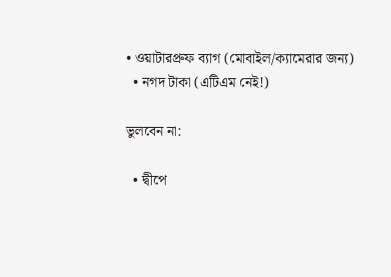• ওয়াটারপ্রুফ ব্যাগ (মোবাইল/ক্যামেরার জন্য)
  • নগদ টাকা (এটিএম নেই!)

ভুলবেন না:

  • দ্বীপে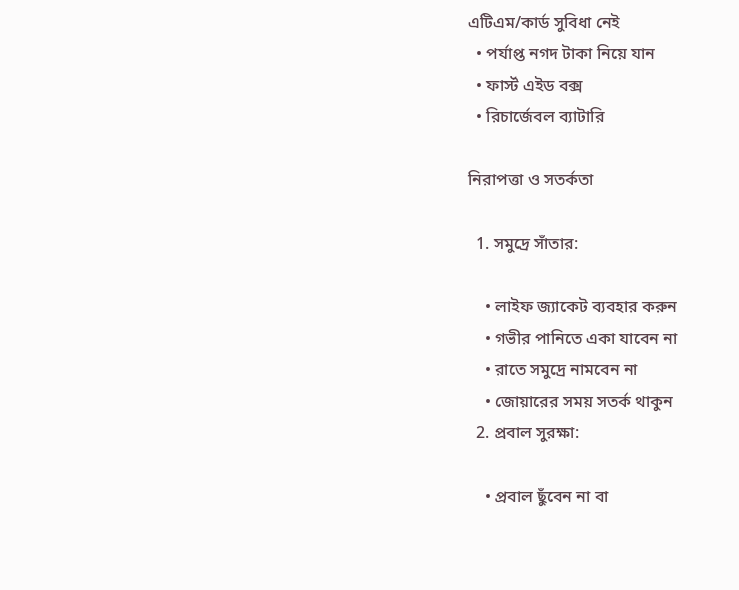এটিএম/কার্ড সুবিধা নেই
  • পর্যাপ্ত নগদ টাকা নিয়ে যান
  • ফার্স্ট এইড বক্স
  • রিচার্জেবল ব্যাটারি

নিরাপত্তা ও সতর্কতা

  1. সমুদ্রে সাঁতার:

    • লাইফ জ্যাকেট ব্যবহার করুন
    • গভীর পানিতে একা যাবেন না
    • রাতে সমুদ্রে নামবেন না
    • জোয়ারের সময় সতর্ক থাকুন
  2. প্রবাল সুরক্ষা:

    • প্রবাল ছুঁবেন না বা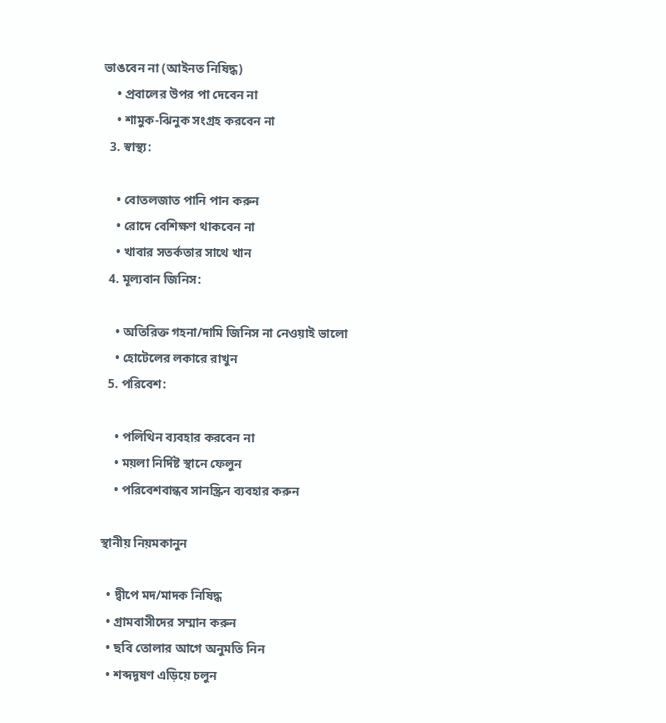ভাঙবেন না (আইনত নিষিদ্ধ)
    • প্রবালের উপর পা দেবেন না
    • শামুক-ঝিনুক সংগ্রহ করবেন না
  3. স্বাস্থ্য:

    • বোতলজাত পানি পান করুন
    • রোদে বেশিক্ষণ থাকবেন না
    • খাবার সতর্কতার সাথে খান
  4. মূল্যবান জিনিস:

    • অতিরিক্ত গহনা/দামি জিনিস না নেওয়াই ভালো
    • হোটেলের লকারে রাখুন
  5. পরিবেশ:

    • পলিথিন ব্যবহার করবেন না
    • ময়লা নির্দিষ্ট স্থানে ফেলুন
    • পরিবেশবান্ধব সানস্ক্রিন ব্যবহার করুন

স্থানীয় নিয়মকানুন

  • দ্বীপে মদ/মাদক নিষিদ্ধ
  • গ্রামবাসীদের সম্মান করুন
  • ছবি তোলার আগে অনুমতি নিন
  • শব্দদূষণ এড়িয়ে চলুন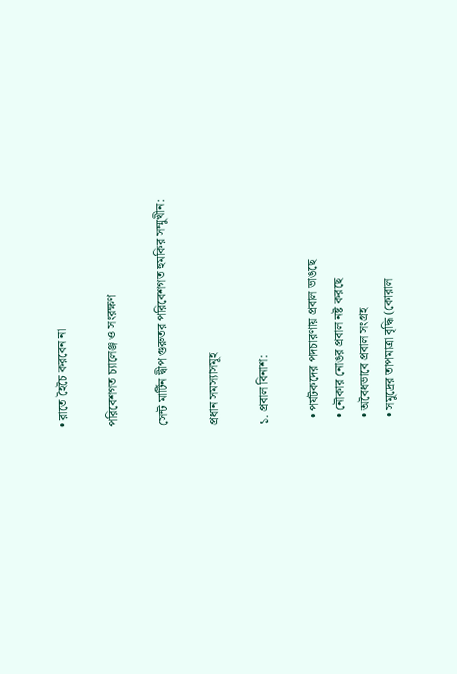• রাতে হৈচৈ করবেন না

পরিবেশগত চ্যালেঞ্জ ও সংরক্ষণ

সেন্ট মার্টিন দ্বীপ গুরুতর পরিবেশগত হুমকির সম্মুখীন:

প্রধান সমস্যাসমূহ

১. প্রবাল বিনাশ:

  • পর্যটকদের পদচারণায় প্রবাল ভাঙছে
  • নৌকার নোঙর প্রবাল নষ্ট করছে
  • অবৈধভাবে প্রবাল সংগ্রহ
  • সমুদ্রের তাপমাত্রা বৃদ্ধি (কোরাল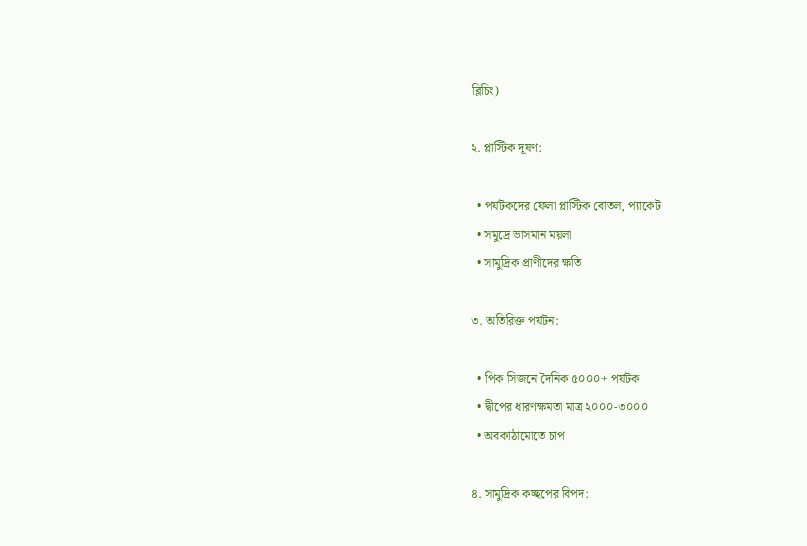ব্লিচিং)

২. প্লাস্টিক দূষণ:

  • পর্যটকদের ফেলা প্লাস্টিক বোতল, প্যাকেট
  • সমুদ্রে ভাসমান ময়লা
  • সামুদ্রিক প্রাণীদের ক্ষতি

৩. অতিরিক্ত পর্যটন:

  • পিক সিজনে দৈনিক ৫০০০+ পর্যটক
  • দ্বীপের ধারণক্ষমতা মাত্র ২০০০-৩০০০
  • অবকাঠামোতে চাপ

৪. সামুদ্রিক কচ্ছপের বিপদ: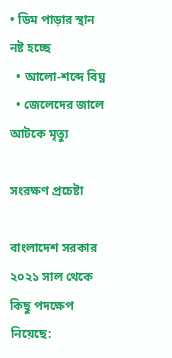• ডিম পাড়ার স্থান নষ্ট হচ্ছে
  • আলো-শব্দে বিঘ্ন
  • জেলেদের জালে আটকে মৃত্যু

সংরক্ষণ প্রচেষ্টা

বাংলাদেশ সরকার ২০২১ সাল থেকে কিছু পদক্ষেপ নিয়েছে: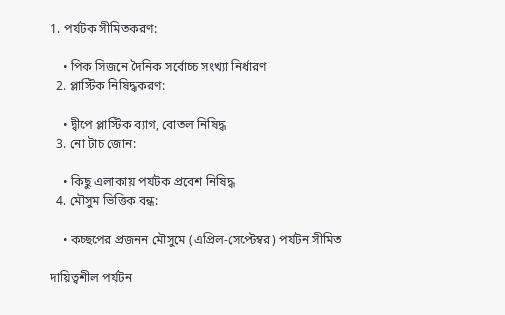1. পর্যটক সীমিতকরণ:

    • পিক সিজনে দৈনিক সর্বোচ্চ সংখ্যা নির্ধারণ
  2. প্লাস্টিক নিষিদ্ধকরণ:

    • দ্বীপে প্লাস্টিক ব্যাগ, বোতল নিষিদ্ধ
  3. নো টাচ জোন:

    • কিছু এলাকায় পর্যটক প্রবেশ নিষিদ্ধ
  4. মৌসুম ভিত্তিক বন্ধ:

    • কচ্ছপের প্রজনন মৌসুমে (এপ্রিল-সেপ্টেম্বর) পর্যটন সীমিত

দায়িত্বশীল পর্যটন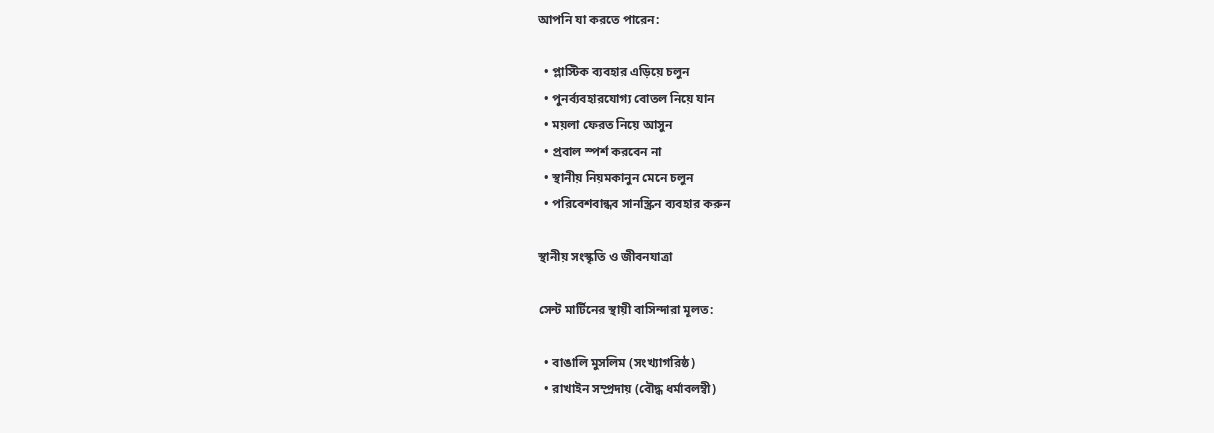আপনি যা করতে পারেন:

  • প্লাস্টিক ব্যবহার এড়িয়ে চলুন
  • পুনর্ব্যবহারযোগ্য বোতল নিয়ে যান
  • ময়লা ফেরত নিয়ে আসুন
  • প্রবাল স্পর্শ করবেন না
  • স্থানীয় নিয়মকানুন মেনে চলুন
  • পরিবেশবান্ধব সানস্ক্রিন ব্যবহার করুন

স্থানীয় সংস্কৃতি ও জীবনযাত্রা

সেন্ট মার্টিনের স্থায়ী বাসিন্দারা মূলত:

  • বাঙালি মুসলিম (সংখ্যাগরিষ্ঠ)
  • রাখাইন সম্প্রদায় (বৌদ্ধ ধর্মাবলম্বী)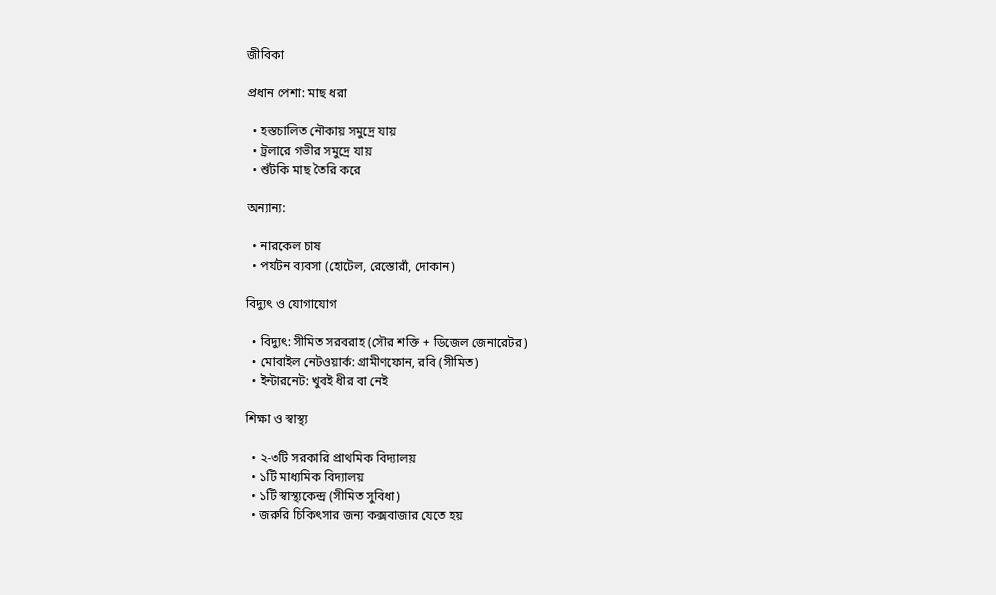জীবিকা

প্রধান পেশা: মাছ ধরা

  • হস্তচালিত নৌকায় সমুদ্রে যায়
  • ট্রলারে গভীর সমুদ্রে যায়
  • শুঁটকি মাছ তৈরি করে

অন্যান্য:

  • নারকেল চাষ
  • পর্যটন ব্যবসা (হোটেল, রেস্তোরাঁ, দোকান)

বিদ্যুৎ ও যোগাযোগ

  • বিদ্যুৎ: সীমিত সরবরাহ (সৌর শক্তি + ডিজেল জেনারেটর)
  • মোবাইল নেটওয়ার্ক: গ্রামীণফোন, রবি (সীমিত)
  • ইন্টারনেট: খুবই ধীর বা নেই

শিক্ষা ও স্বাস্থ্য

  • ২-৩টি সরকারি প্রাথমিক বিদ্যালয়
  • ১টি মাধ্যমিক বিদ্যালয়
  • ১টি স্বাস্থ্যকেন্দ্র (সীমিত সুবিধা)
  • জরুরি চিকিৎসার জন্য কক্সবাজার যেতে হয়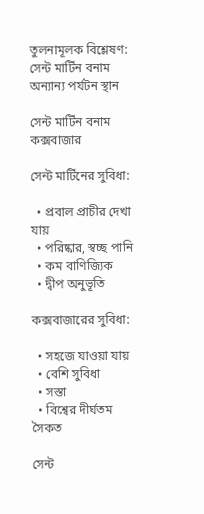তুলনামূলক বিশ্লেষণ: সেন্ট মার্টিন বনাম অন্যান্য পর্যটন স্থান

সেন্ট মার্টিন বনাম কক্সবাজার

সেন্ট মার্টিনের সুবিধা:

  • প্রবাল প্রাচীর দেখা যায়
  • পরিষ্কার, স্বচ্ছ পানি
  • কম বাণিজ্যিক
  • দ্বীপ অনুভূতি

কক্সবাজারের সুবিধা:

  • সহজে যাওয়া যায়
  • বেশি সুবিধা
  • সস্তা
  • বিশ্বের দীর্ঘতম সৈকত

সেন্ট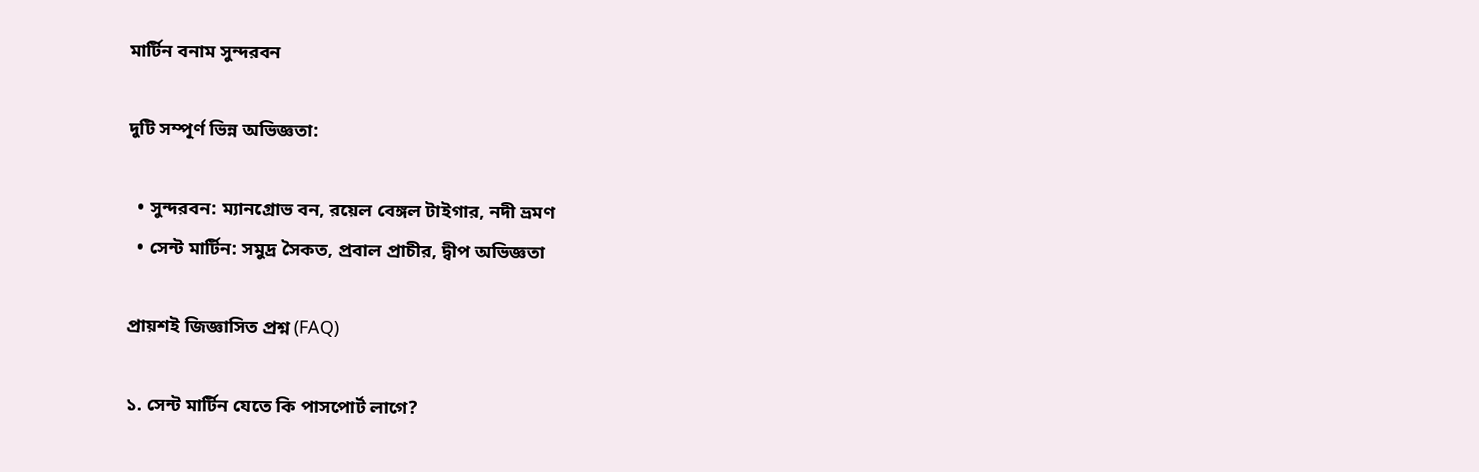মার্টিন বনাম সুন্দরবন

দুটি সম্পূর্ণ ভিন্ন অভিজ্ঞতা:

  • সুন্দরবন: ম্যানগ্রোভ বন, রয়েল বেঙ্গল টাইগার, নদী ভ্রমণ
  • সেন্ট মার্টিন: সমুদ্র সৈকত, প্রবাল প্রাচীর, দ্বীপ অভিজ্ঞতা

প্রায়শই জিজ্ঞাসিত প্রশ্ন (FAQ)

১. সেন্ট মার্টিন যেতে কি পাসপোর্ট লাগে?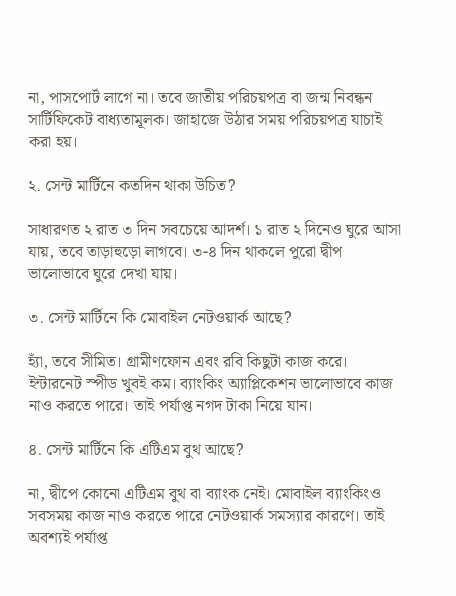না, পাসপোর্ট লাগে না। তবে জাতীয় পরিচয়পত্র বা জন্ম নিবন্ধন সার্টিফিকেট বাধ্যতামূলক। জাহাজে উঠার সময় পরিচয়পত্র যাচাই করা হয়।

২. সেন্ট মার্টিনে কতদিন থাকা উচিত?

সাধারণত ২ রাত ৩ দিন সবচেয়ে আদর্শ। ১ রাত ২ দিনেও ঘুরে আসা যায়, তবে তাড়াহুড়ো লাগবে। ৩-৪ দিন থাকলে পুরো দ্বীপ ভালোভাবে ঘুরে দেখা যায়।

৩. সেন্ট মার্টিনে কি মোবাইল নেটওয়ার্ক আছে?

হ্যাঁ, তবে সীমিত। গ্রামীণফোন এবং রবি কিছুটা কাজ করে। ইন্টারনেট স্পীড খুবই কম। ব্যাংকিং অ্যাপ্লিকেশন ভালোভাবে কাজ নাও করতে পারে। তাই পর্যাপ্ত নগদ টাকা নিয়ে যান।

৪. সেন্ট মার্টিনে কি এটিএম বুথ আছে?

না, দ্বীপে কোনো এটিএম বুথ বা ব্যাংক নেই। মোবাইল ব্যাংকিংও সবসময় কাজ নাও করতে পারে নেটওয়ার্ক সমস্যার কারণে। তাই অবশ্যই পর্যাপ্ত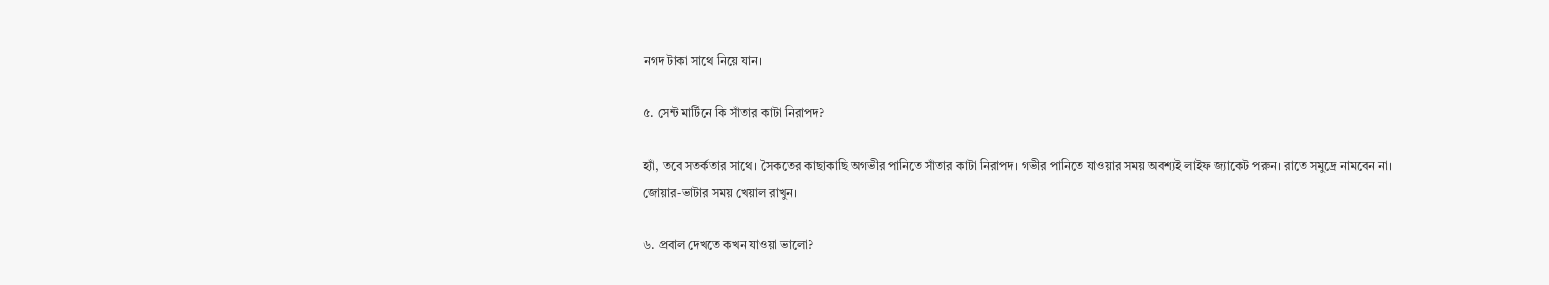নগদ টাকা সাথে নিয়ে যান।

৫. সেন্ট মার্টিনে কি সাঁতার কাটা নিরাপদ?

হ্যাঁ, তবে সতর্কতার সাথে। সৈকতের কাছাকাছি অগভীর পানিতে সাঁতার কাটা নিরাপদ। গভীর পানিতে যাওয়ার সময় অবশ্যই লাইফ জ্যাকেট পরুন। রাতে সমুদ্রে নামবেন না। জোয়ার-ভাটার সময় খেয়াল রাখুন।

৬. প্রবাল দেখতে কখন যাওয়া ভালো?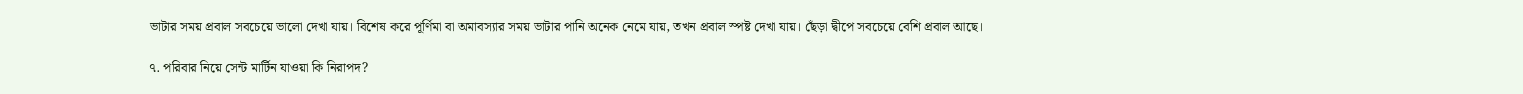ভাটার সময় প্রবাল সবচেয়ে ভালো দেখা যায়। বিশেষ করে পূর্ণিমা বা অমাবস্যার সময় ভাটার পানি অনেক নেমে যায়, তখন প্রবাল স্পষ্ট দেখা যায়। ছেঁড়া দ্বীপে সবচেয়ে বেশি প্রবাল আছে।

৭. পরিবার নিয়ে সেন্ট মার্টিন যাওয়া কি নিরাপদ?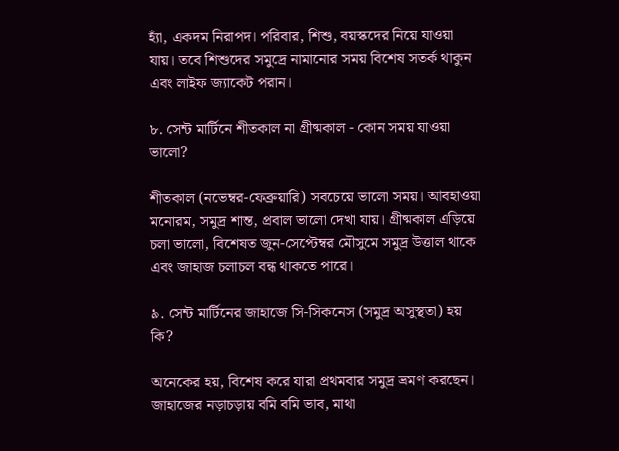হ্যাঁ, একদম নিরাপদ। পরিবার, শিশু, বয়স্কদের নিয়ে যাওয়া যায়। তবে শিশুদের সমুদ্রে নামানোর সময় বিশেষ সতর্ক থাকুন এবং লাইফ জ্যাকেট পরান।

৮. সেন্ট মার্টিনে শীতকাল না গ্রীষ্মকাল - কোন সময় যাওয়া ভালো?

শীতকাল (নভেম্বর-ফেব্রুয়ারি) সবচেয়ে ভালো সময়। আবহাওয়া মনোরম, সমুদ্র শান্ত, প্রবাল ভালো দেখা যায়। গ্রীষ্মকাল এড়িয়ে চলা ভালো, বিশেষত জুন-সেপ্টেম্বর মৌসুমে সমুদ্র উত্তাল থাকে এবং জাহাজ চলাচল বন্ধ থাকতে পারে।

৯. সেন্ট মার্টিনের জাহাজে সি-সিকনেস (সমুদ্র অসুস্থতা) হয় কি?

অনেকের হয়, বিশেষ করে যারা প্রথমবার সমুদ্র ভ্রমণ করছেন। জাহাজের নড়াচড়ায় বমি বমি ভাব, মাথা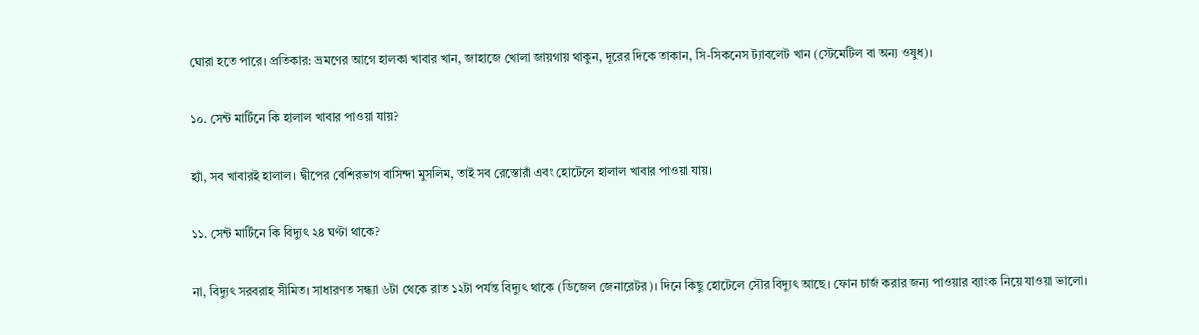ঘোরা হতে পারে। প্রতিকার: ভ্রমণের আগে হালকা খাবার খান, জাহাজে খোলা জায়গায় থাকুন, দূরের দিকে তাকান, সি-সিকনেস ট্যাবলেট খান (স্টেমেটিল বা অন্য ওষুধ)।

১০. সেন্ট মার্টিনে কি হালাল খাবার পাওয়া যায়?

হ্যাঁ, সব খাবারই হালাল। দ্বীপের বেশিরভাগ বাসিন্দা মুসলিম, তাই সব রেস্তোরাঁ এবং হোটেলে হালাল খাবার পাওয়া যায়।

১১. সেন্ট মার্টিনে কি বিদ্যুৎ ২৪ ঘণ্টা থাকে?

না, বিদ্যুৎ সরবরাহ সীমিত। সাধারণত সন্ধ্যা ৬টা থেকে রাত ১২টা পর্যন্ত বিদ্যুৎ থাকে (ডিজেল জেনারেটর)। দিনে কিছু হোটেলে সৌর বিদ্যুৎ আছে। ফোন চার্জ করার জন্য পাওয়ার ব্যাংক নিয়ে যাওয়া ভালো।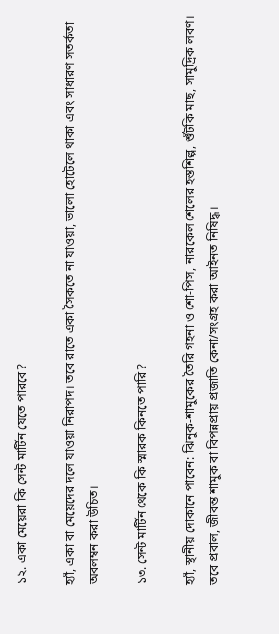১২. একা মেয়েরা কি সেন্ট মার্টিন যেতে পারবে?

হ্যাঁ, একা বা মেয়েদের দলে যাওয়া নিরাপদ। তবে রাতে একা সৈকতে না যাওয়া, ভালো হোটেলে থাকা এবং সাধারণ সতর্কতা অবলম্বন করা উচিত।

১৩. সেন্ট মার্টিন থেকে কি স্মারক কিনতে পারি?

হ্যাঁ, স্থানীয় দোকানে পাবেন: ঝিনুক-শামুকের তৈরি গহনা ও শো-পিস, নারকেল শেলের হস্তশিল্প, শুঁটকি মাছ, সামুদ্রিক লবণ। তবে প্রবাল, জীবন্ত শামুক বা বিপন্নপ্রায় প্রজাতি কেনা/সংগ্রহ করা আইনত নিষিদ্ধ।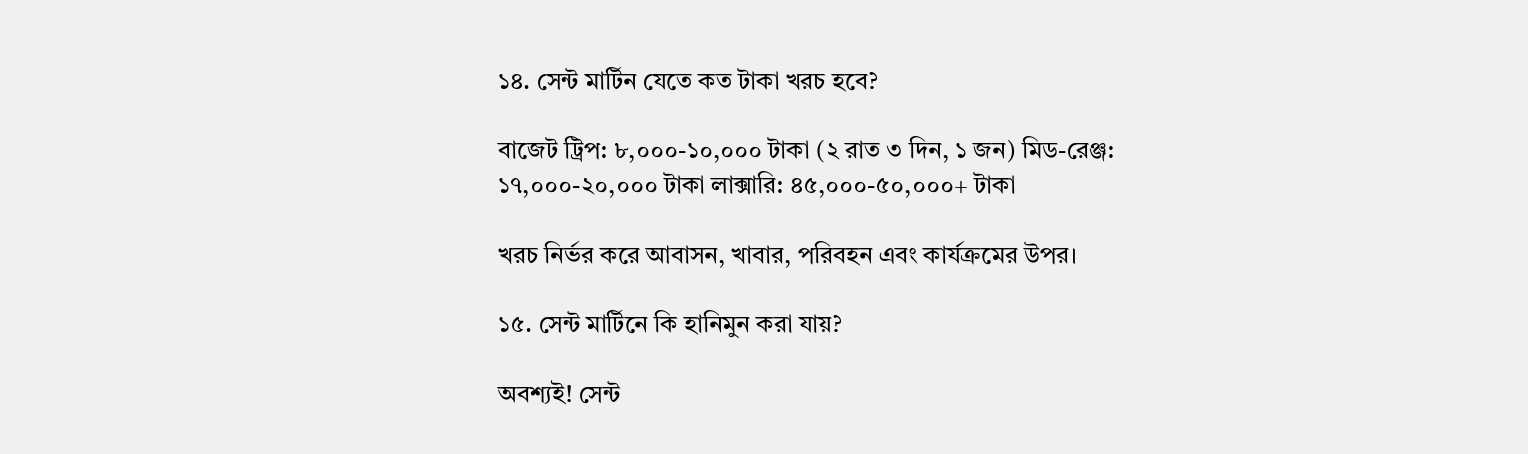১৪. সেন্ট মার্টিন যেতে কত টাকা খরচ হবে?

বাজেট ট্রিপ: ৮,০০০-১০,০০০ টাকা (২ রাত ৩ দিন, ১ জন) মিড-রেঞ্জ: ১৭,০০০-২০,০০০ টাকা লাক্সারি: ৪৫,০০০-৫০,০০০+ টাকা

খরচ নির্ভর করে আবাসন, খাবার, পরিবহন এবং কার্যক্রমের উপর।

১৫. সেন্ট মার্টিনে কি হানিমুন করা যায়?

অবশ্যই! সেন্ট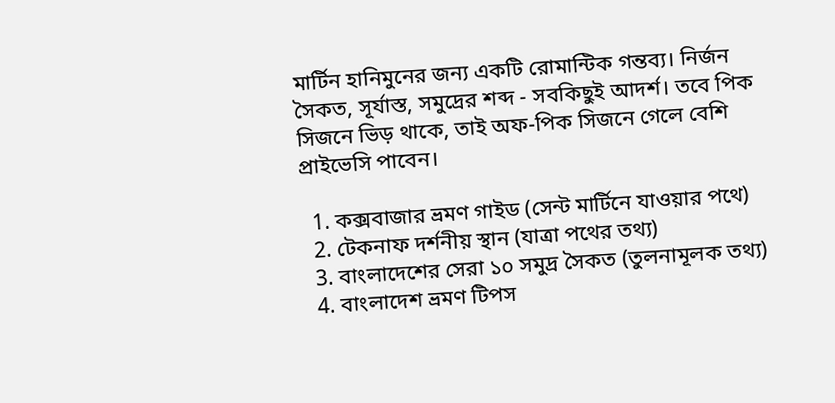মার্টিন হানিমুনের জন্য একটি রোমান্টিক গন্তব্য। নির্জন সৈকত, সূর্যাস্ত, সমুদ্রের শব্দ - সবকিছুই আদর্শ। তবে পিক সিজনে ভিড় থাকে, তাই অফ-পিক সিজনে গেলে বেশি প্রাইভেসি পাবেন।

  1. কক্সবাজার ভ্রমণ গাইড (সেন্ট মার্টিনে যাওয়ার পথে)
  2. টেকনাফ দর্শনীয় স্থান (যাত্রা পথের তথ্য)
  3. বাংলাদেশের সেরা ১০ সমুদ্র সৈকত (তুলনামূলক তথ্য)
  4. বাংলাদেশ ভ্রমণ টিপস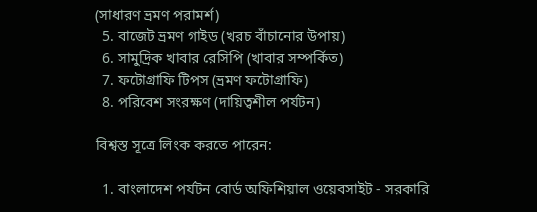(সাধারণ ভ্রমণ পরামর্শ)
  5. বাজেট ভ্রমণ গাইড (খরচ বাঁচানোর উপায়)
  6. সামুদ্রিক খাবার রেসিপি (খাবার সম্পর্কিত)
  7. ফটোগ্রাফি টিপস (ভ্রমণ ফটোগ্রাফি)
  8. পরিবেশ সংরক্ষণ (দায়িত্বশীল পর্যটন)

বিশ্বস্ত সূত্রে লিংক করতে পারেন:

  1. বাংলাদেশ পর্যটন বোর্ড অফিশিয়াল ওয়েবসাইট - সরকারি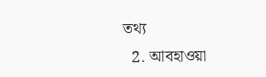তথ্য
  2. আবহাওয়া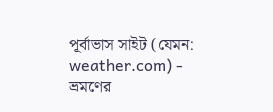পূর্বাভাস সাইট (যেমন: weather.com) - ভ্রমণের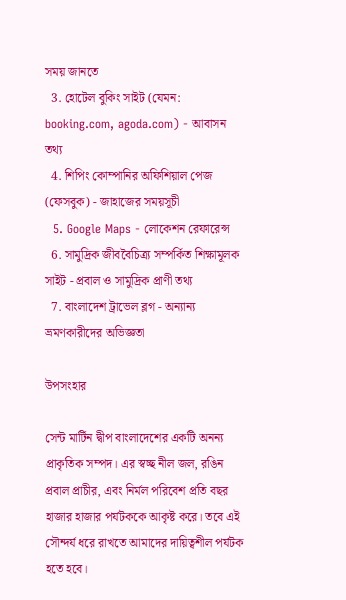সময় জানতে
  3. হোটেল বুকিং সাইট (যেমন: booking.com, agoda.com) - আবাসন তথ্য
  4. শিপিং কোম্পানির অফিশিয়াল পেজ (ফেসবুক) - জাহাজের সময়সূচী
  5. Google Maps - লোকেশন রেফারেন্স
  6. সামুদ্রিক জীববৈচিত্র্য সম্পর্কিত শিক্ষামূলক সাইট - প্রবাল ও সামুদ্রিক প্রাণী তথ্য
  7. বাংলাদেশ ট্রাভেল ব্লগ - অন্যান্য ভ্রমণকারীদের অভিজ্ঞতা

উপসংহার

সেন্ট মার্টিন দ্বীপ বাংলাদেশের একটি অনন্য প্রাকৃতিক সম্পদ। এর স্বচ্ছ নীল জল, রঙিন প্রবাল প্রাচীর, এবং নির্মল পরিবেশ প্রতি বছর হাজার হাজার পর্যটককে আকৃষ্ট করে। তবে এই সৌন্দর্য ধরে রাখতে আমাদের দায়িত্বশীল পর্যটক হতে হবে।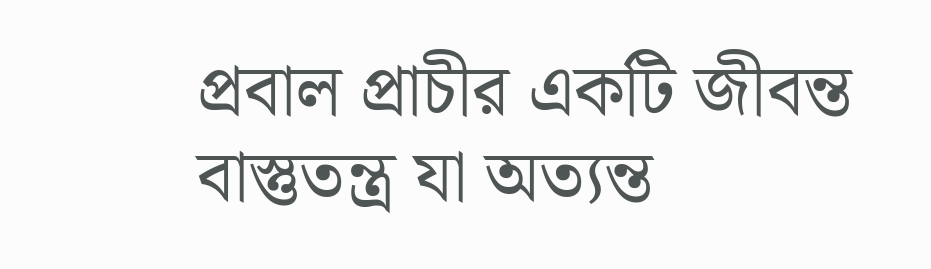প্রবাল প্রাচীর একটি জীবন্ত বাস্তুতন্ত্র যা অত্যন্ত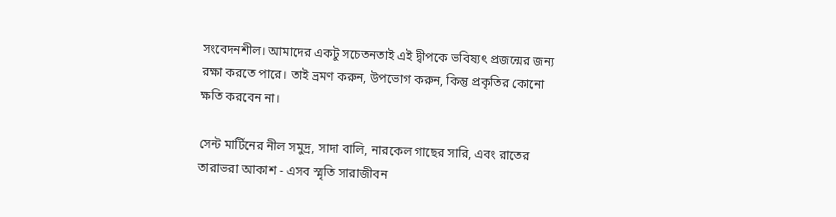সংবেদনশীল। আমাদের একটু সচেতনতাই এই দ্বীপকে ভবিষ্যৎ প্রজন্মের জন্য রক্ষা করতে পারে। তাই ভ্রমণ করুন, উপভোগ করুন, কিন্তু প্রকৃতির কোনো ক্ষতি করবেন না।

সেন্ট মার্টিনের নীল সমুদ্র, সাদা বালি, নারকেল গাছের সারি, এবং রাতের তারাভরা আকাশ - এসব স্মৃতি সারাজীবন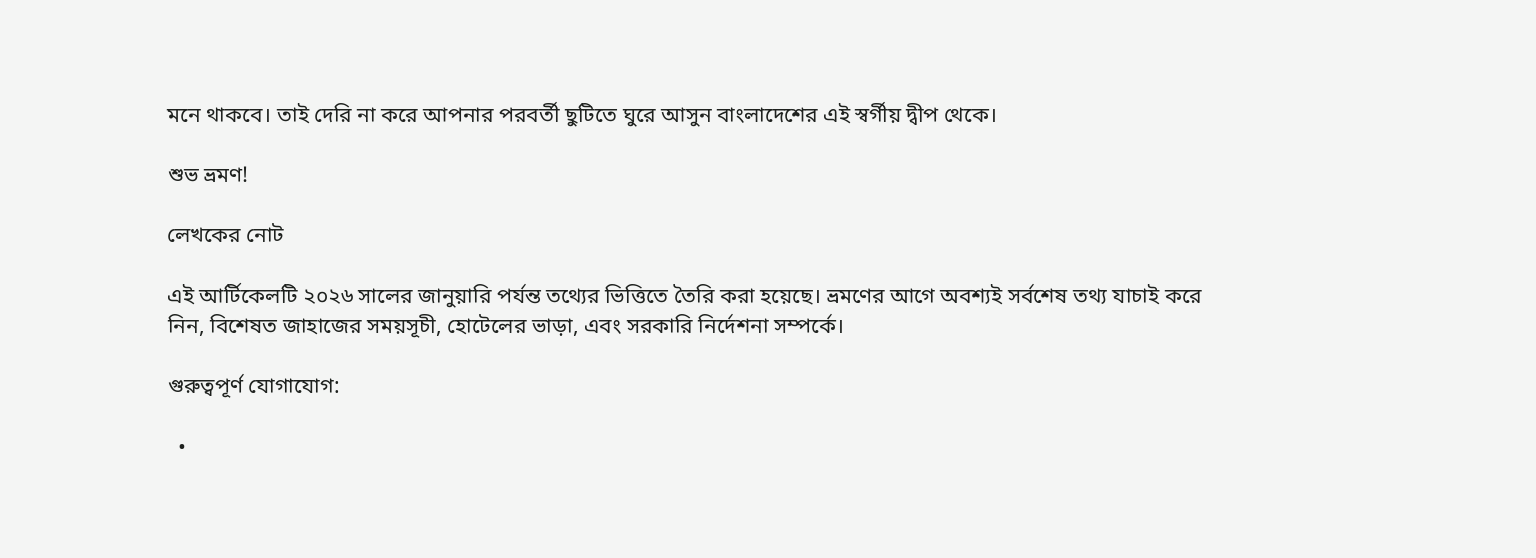মনে থাকবে। তাই দেরি না করে আপনার পরবর্তী ছুটিতে ঘুরে আসুন বাংলাদেশের এই স্বর্গীয় দ্বীপ থেকে।

শুভ ভ্রমণ!

লেখকের নোট

এই আর্টিকেলটি ২০২৬ সালের জানুয়ারি পর্যন্ত তথ্যের ভিত্তিতে তৈরি করা হয়েছে। ভ্রমণের আগে অবশ্যই সর্বশেষ তথ্য যাচাই করে নিন, বিশেষত জাহাজের সময়সূচী, হোটেলের ভাড়া, এবং সরকারি নির্দেশনা সম্পর্কে।

গুরুত্বপূর্ণ যোগাযোগ:

  •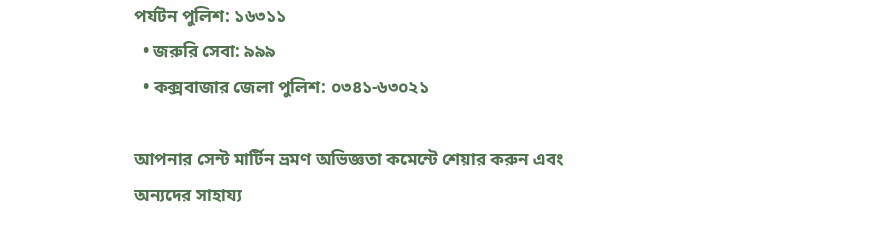পর্যটন পুলিশ: ১৬৩১১
  • জরুরি সেবা: ৯৯৯
  • কক্সবাজার জেলা পুলিশ: ০৩৪১-৬৩০২১

আপনার সেন্ট মার্টিন ভ্রমণ অভিজ্ঞতা কমেন্টে শেয়ার করুন এবং অন্যদের সাহায্য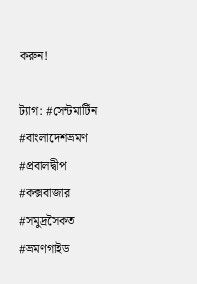করুন!

ট্যাগ: #সেন্টমার্টিন #বাংলাদেশভ্রমণ #প্রবালদ্বীপ #কক্সবাজার #সমুদ্রসৈকত #ভ্রমণগাইড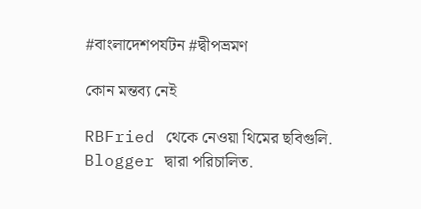#বাংলাদেশপর্যটন #দ্বীপভ্রমণ

কোন মন্তব্য নেই

RBFried থেকে নেওয়া থিমের ছবিগুলি. Blogger দ্বারা পরিচালিত.